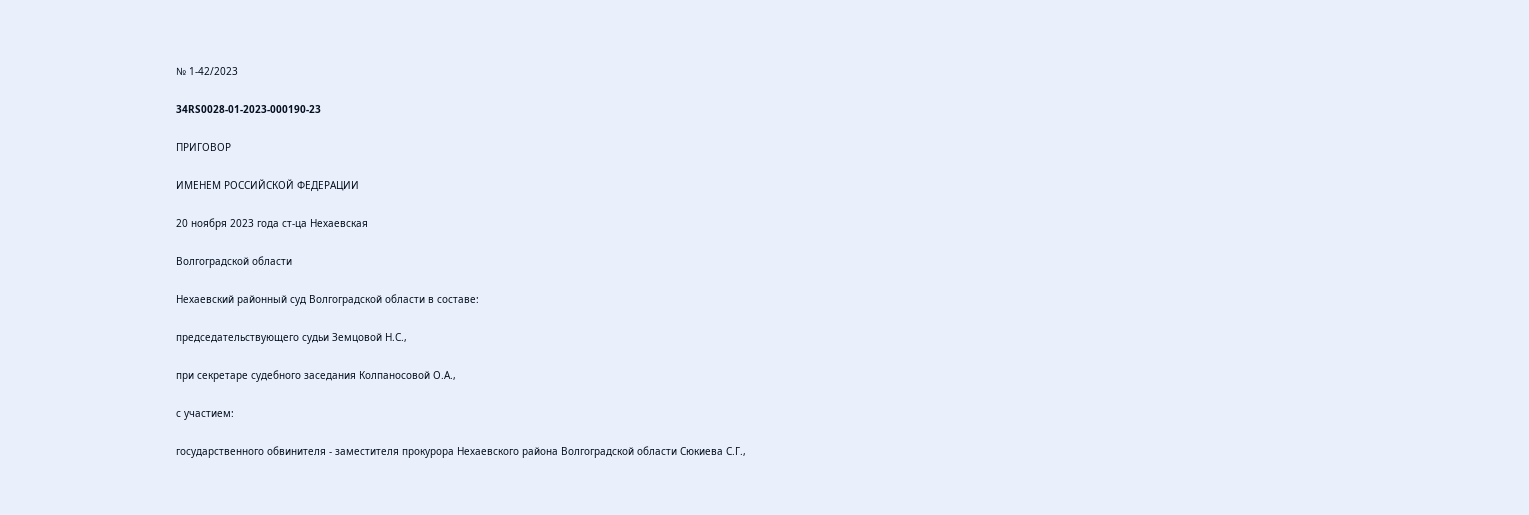№ 1-42/2023

34RS0028-01-2023-000190-23

ПРИГОВОР

ИМЕНЕМ РОССИЙСКОЙ ФЕДЕРАЦИИ

20 ноября 2023 года ст-ца Нехаевская

Волгоградской области

Нехаевский районный суд Волгоградской области в составе:

председательствующего судьи Земцовой Н.С.,

при секретаре судебного заседания Колпаносовой О.А.,

с участием:

государственного обвинителя - заместителя прокурора Нехаевского района Волгоградской области Сюкиева С.Г.,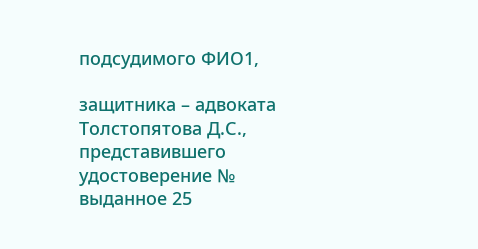подсудимого ФИО1,

защитника – адвоката Толстопятова Д.С., представившего удостоверение № выданное 25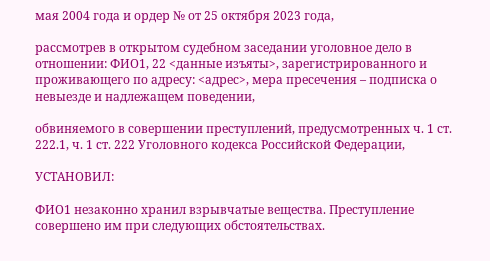мая 2004 года и ордер № от 25 октября 2023 года,

рассмотрев в открытом судебном заседании уголовное дело в отношении: ФИО1, 22 <данные изъяты>, зарегистрированного и проживающего по адресу: <адрес>, мера пресечения – подписка о невыезде и надлежащем поведении,

обвиняемого в совершении преступлений, предусмотренных ч. 1 ст. 222.1, ч. 1 ст. 222 Уголовного кодекса Российской Федерации,

УСТАНОВИЛ:

ФИО1 незаконно хранил взрывчатые вещества. Преступление совершено им при следующих обстоятельствах.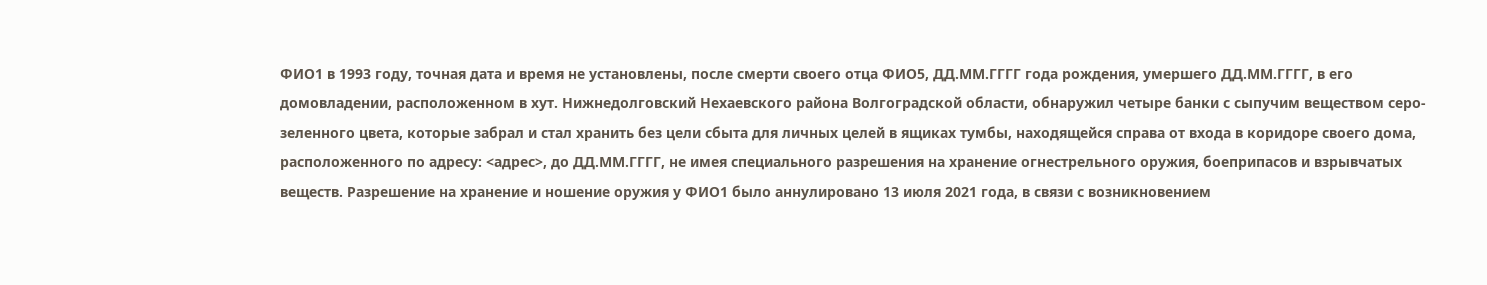ФИО1 в 1993 году, точная дата и время не установлены, после смерти своего отца ФИО5, ДД.ММ.ГГГГ года рождения, умершего ДД.ММ.ГГГГ, в его домовладении, расположенном в хут. Нижнедолговский Нехаевского района Волгоградской области, обнаружил четыре банки с сыпучим веществом серо-зеленного цвета, которые забрал и стал хранить без цели сбыта для личных целей в ящиках тумбы, находящейся справа от входа в коридоре своего дома, расположенного по адресу: <адрес>, до ДД.ММ.ГГГГ, не имея специального разрешения на хранение огнестрельного оружия, боеприпасов и взрывчатых веществ. Разрешение на хранение и ношение оружия у ФИО1 было аннулировано 13 июля 2021 года, в связи с возникновением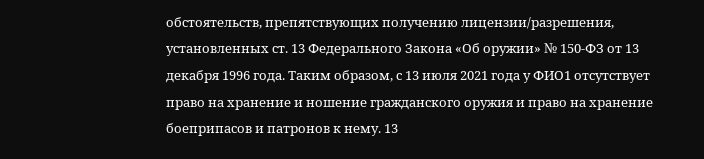обстоятельств, препятствующих получению лицензии/разрешения, установленных ст. 13 Федерального Закона «Об оружии» № 150-ФЗ от 13 декабря 1996 года. Таким образом, с 13 июля 2021 года у ФИО1 отсутствует право на хранение и ношение гражданского оружия и право на хранение боеприпасов и патронов к нему. 13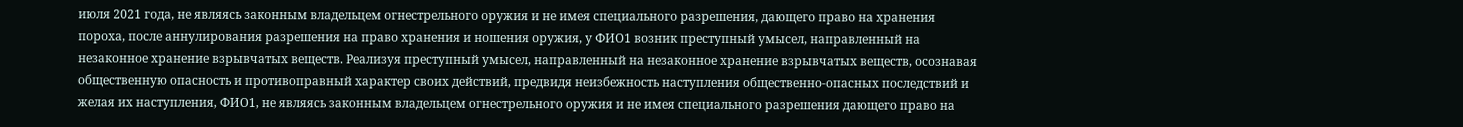июля 2021 года, не являясь законным владельцем огнестрельного оружия и не имея специального разрешения, дающего право на хранения пороха, после аннулирования разрешения на право хранения и ношения оружия, у ФИО1 возник преступный умысел, направленный на незаконное хранение взрывчатых веществ. Реализуя преступный умысел, направленный на незаконное хранение взрывчатых веществ, осознавая общественную опасность и противоправный характер своих действий, предвидя неизбежность наступления общественно-опасных последствий и желая их наступления, ФИО1, не являясь законным владельцем огнестрельного оружия и не имея специального разрешения дающего право на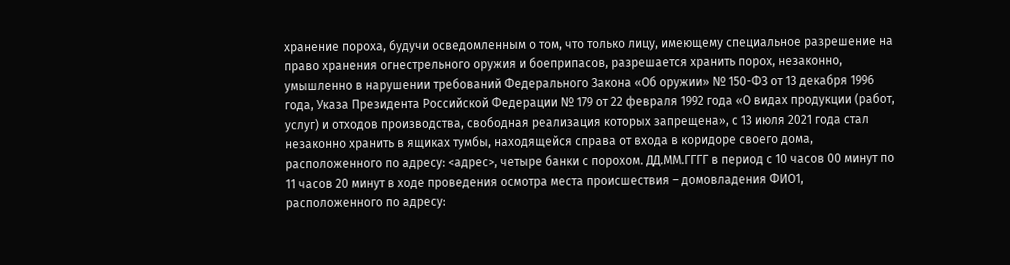хранение пороха, будучи осведомленным о том, что только лицу, имеющему специальное разрешение на право хранения огнестрельного оружия и боеприпасов, разрешается хранить порох, незаконно, умышленно в нарушении требований Федерального Закона «Об оружии» № 150-ФЗ от 13 декабря 1996 года, Указа Президента Российской Федерации № 179 от 22 февраля 1992 года «О видах продукции (работ, услуг) и отходов производства, свободная реализация которых запрещена», с 13 июля 2021 года стал незаконно хранить в ящиках тумбы, находящейся справа от входа в коридоре своего дома, расположенного по адресу: <адрес>, четыре банки с порохом. ДД.ММ.ГГГГ в период с 10 часов 00 минут по 11 часов 20 минут в ходе проведения осмотра места происшествия – домовладения ФИО1, расположенного по адресу: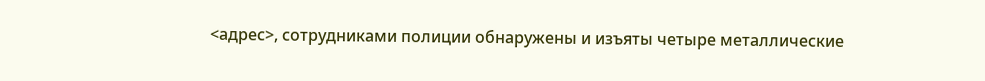<адрес>, сотрудниками полиции обнаружены и изъяты четыре металлические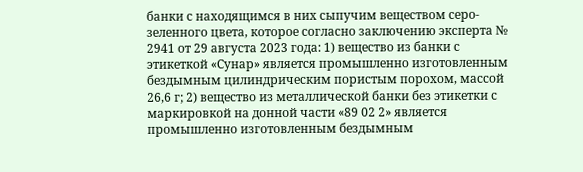банки с находящимся в них сыпучим веществом серо-зеленного цвета, которое согласно заключению эксперта № 2941 от 29 августа 2023 года: 1) вещество из банки с этикеткой «Сунар» является промышленно изготовленным бездымным цилиндрическим пористым порохом, массой 26,6 г; 2) вещество из металлической банки без этикетки с маркировкой на донной части «89 02 2» является промышленно изготовленным бездымным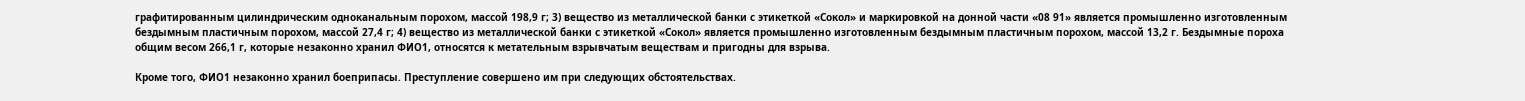графитированным цилиндрическим одноканальным порохом, массой 198,9 г; 3) вещество из металлической банки с этикеткой «Сокол» и маркировкой на донной части «08 91» является промышленно изготовленным бездымным пластичным порохом, массой 27,4 г; 4) вещество из металлической банки с этикеткой «Сокол» является промышленно изготовленным бездымным пластичным порохом, массой 13,2 г. Бездымные пороха общим весом 266,1 г, которые незаконно хранил ФИО1, относятся к метательным взрывчатым веществам и пригодны для взрыва.

Кроме того, ФИО1 незаконно хранил боеприпасы. Преступление совершено им при следующих обстоятельствах.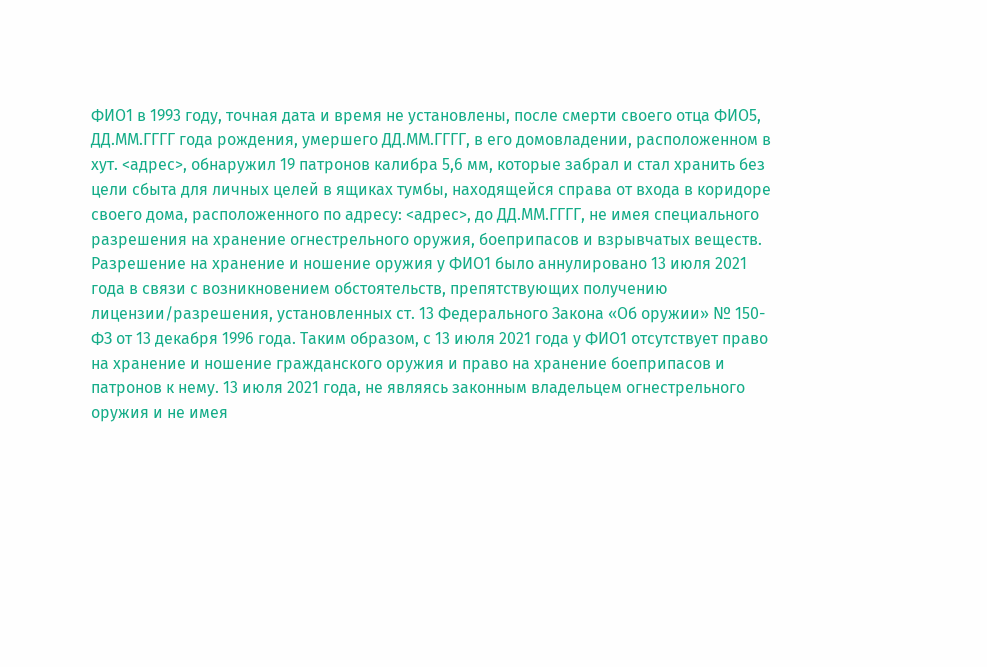ФИО1 в 1993 году, точная дата и время не установлены, после смерти своего отца ФИО5, ДД.ММ.ГГГГ года рождения, умершего ДД.ММ.ГГГГ, в его домовладении, расположенном в хут. <адрес>, обнаружил 19 патронов калибра 5,6 мм, которые забрал и стал хранить без цели сбыта для личных целей в ящиках тумбы, находящейся справа от входа в коридоре своего дома, расположенного по адресу: <адрес>, до ДД.ММ.ГГГГ, не имея специального разрешения на хранение огнестрельного оружия, боеприпасов и взрывчатых веществ. Разрешение на хранение и ношение оружия у ФИО1 было аннулировано 13 июля 2021 года в связи с возникновением обстоятельств, препятствующих получению лицензии/разрешения, установленных ст. 13 Федерального Закона «Об оружии» № 150-ФЗ от 13 декабря 1996 года. Таким образом, с 13 июля 2021 года у ФИО1 отсутствует право на хранение и ношение гражданского оружия и право на хранение боеприпасов и патронов к нему. 13 июля 2021 года, не являясь законным владельцем огнестрельного оружия и не имея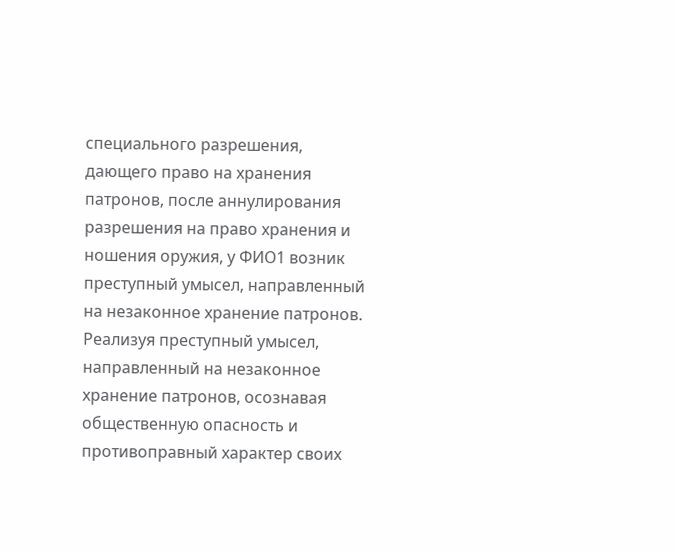специального разрешения, дающего право на хранения патронов, после аннулирования разрешения на право хранения и ношения оружия, у ФИО1 возник преступный умысел, направленный на незаконное хранение патронов. Реализуя преступный умысел, направленный на незаконное хранение патронов, осознавая общественную опасность и противоправный характер своих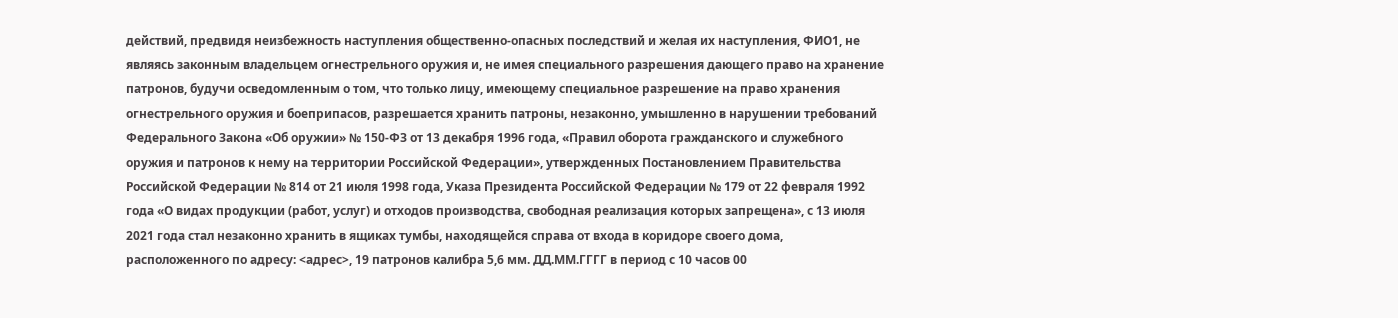действий, предвидя неизбежность наступления общественно-опасных последствий и желая их наступления, ФИО1, не являясь законным владельцем огнестрельного оружия и, не имея специального разрешения дающего право на хранение патронов, будучи осведомленным о том, что только лицу, имеющему специальное разрешение на право хранения огнестрельного оружия и боеприпасов, разрешается хранить патроны, незаконно, умышленно в нарушении требований Федерального Закона «Об оружии» № 150-ФЗ от 13 декабря 1996 года, «Правил оборота гражданского и служебного оружия и патронов к нему на территории Российской Федерации», утвержденных Постановлением Правительства Российской Федерации № 814 от 21 июля 1998 года, Указа Президента Российской Федерации № 179 от 22 февраля 1992 года «О видах продукции (работ, услуг) и отходов производства, свободная реализация которых запрещена», с 13 июля 2021 года стал незаконно хранить в ящиках тумбы, находящейся справа от входа в коридоре своего дома, расположенного по адресу: <адрес>, 19 патронов калибра 5,6 мм. ДД.ММ.ГГГГ в период с 10 часов 00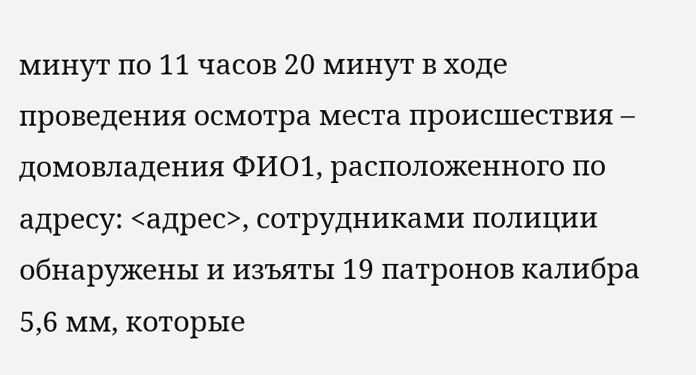минут по 11 часов 20 минут в ходе проведения осмотра места происшествия – домовладения ФИО1, расположенного по адресу: <адрес>, сотрудниками полиции обнаружены и изъяты 19 патронов калибра 5,6 мм, которые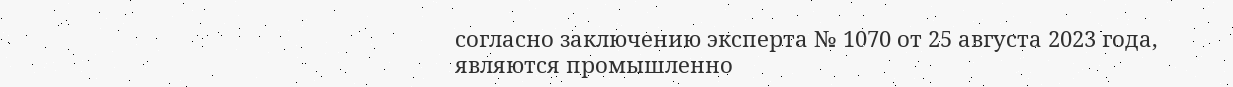согласно заключению эксперта № 1070 от 25 августа 2023 года, являются промышленно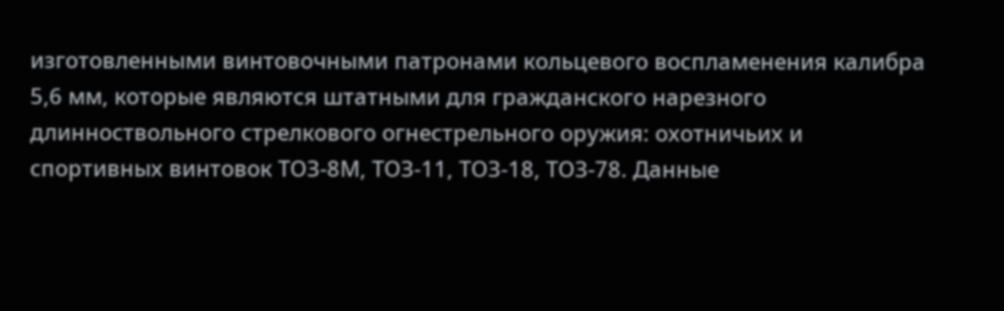изготовленными винтовочными патронами кольцевого воспламенения калибра 5,6 мм, которые являются штатными для гражданского нарезного длинноствольного стрелкового огнестрельного оружия: охотничьих и спортивных винтовок ТОЗ-8М, ТОЗ-11, ТОЗ-18, ТОЗ-78. Данные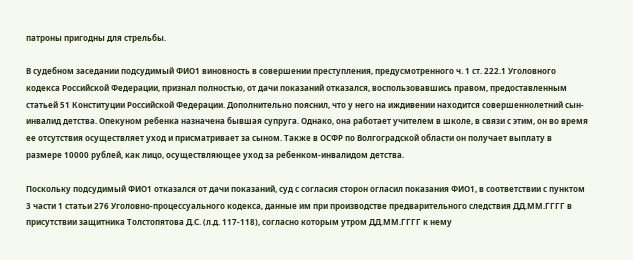патроны пригодны для стрельбы.

В судебном заседании подсудимый ФИО1 виновность в совершении преступления, предусмотренного ч. 1 ст. 222.1 Уголовного кодекса Российской Федерации, признал полностью, от дачи показаний отказался, воспользовавшись правом, предоставленным статьей 51 Конституции Российской Федерации. Дополнительно пояснил, что у него на иждивении находится совершеннолетний сын-инвалид детства. Опекуном ребенка назначена бывшая супруга. Однако, она работает учителем в школе, в связи с этим, он во время ее отсутствия осуществляет уход и присматривает за сыном. Также в ОСФР по Волгоградской области он получает выплату в размере 10000 рублей, как лицо, осуществляющее уход за ребенком-инвалидом детства.

Поскольку подсудимый ФИО1 отказался от дачи показаний, суд с согласия сторон огласил показания ФИО1, в соответствии с пунктом 3 части 1 статьи 276 Уголовно-процессуального кодекса, данные им при производстве предварительного следствия ДД.ММ.ГГГГ в присутствии защитника Толстопятова Д.С. (л.д. 117-118), согласно которым утром ДД.ММ.ГГГГ к нему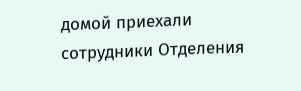домой приехали сотрудники Отделения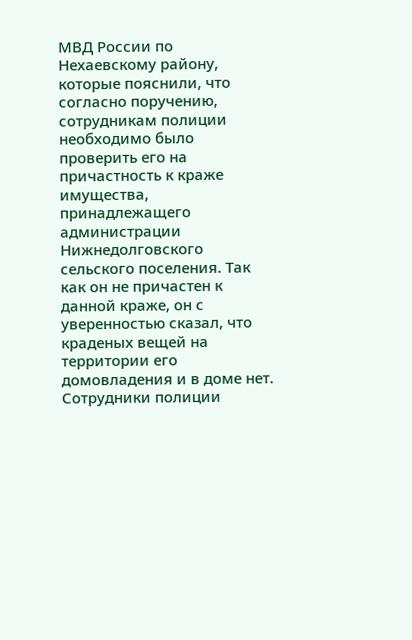МВД России по Нехаевскому району, которые пояснили, что согласно поручению, сотрудникам полиции необходимо было проверить его на причастность к краже имущества, принадлежащего администрации Нижнедолговского сельского поселения. Так как он не причастен к данной краже, он с уверенностью сказал, что краденых вещей на территории его домовладения и в доме нет. Сотрудники полиции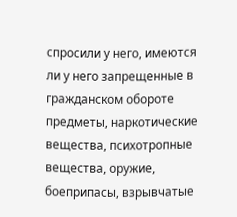спросили у него, имеются ли у него запрещенные в гражданском обороте предметы, наркотические вещества, психотропные вещества, оружие, боеприпасы, взрывчатые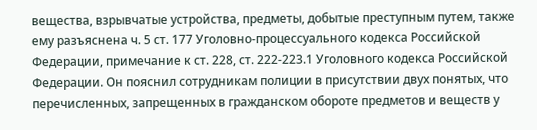вещества, взрывчатые устройства, предметы, добытые преступным путем, также ему разъяснена ч. 5 ст. 177 Уголовно-процессуального кодекса Российской Федерации, примечание к ст. 228, ст. 222-223.1 Уголовного кодекса Российской Федерации. Он пояснил сотрудникам полиции в присутствии двух понятых, что перечисленных, запрещенных в гражданском обороте предметов и веществ у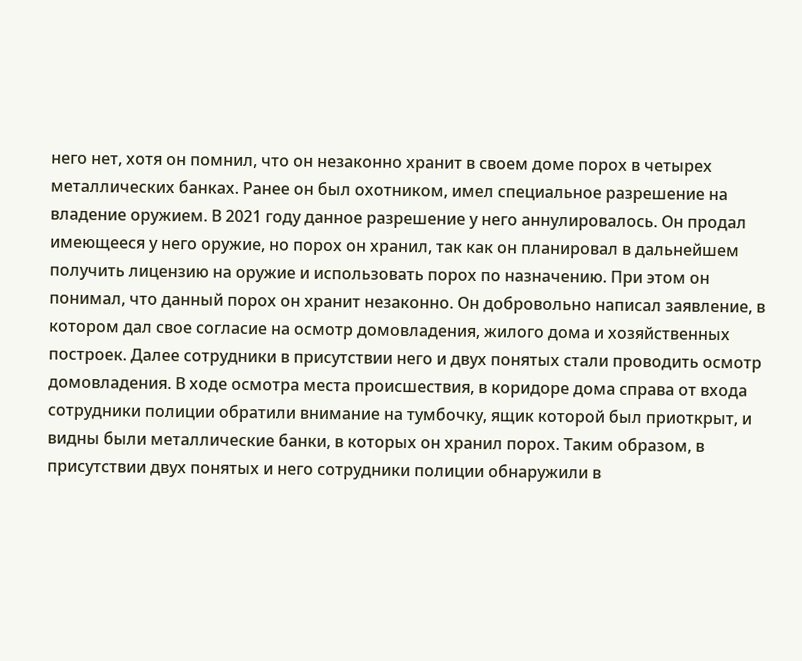него нет, хотя он помнил, что он незаконно хранит в своем доме порох в четырех металлических банках. Ранее он был охотником, имел специальное разрешение на владение оружием. В 2021 году данное разрешение у него аннулировалось. Он продал имеющееся у него оружие, но порох он хранил, так как он планировал в дальнейшем получить лицензию на оружие и использовать порох по назначению. При этом он понимал, что данный порох он хранит незаконно. Он добровольно написал заявление, в котором дал свое согласие на осмотр домовладения, жилого дома и хозяйственных построек. Далее сотрудники в присутствии него и двух понятых стали проводить осмотр домовладения. В ходе осмотра места происшествия, в коридоре дома справа от входа сотрудники полиции обратили внимание на тумбочку, ящик которой был приоткрыт, и видны были металлические банки, в которых он хранил порох. Таким образом, в присутствии двух понятых и него сотрудники полиции обнаружили в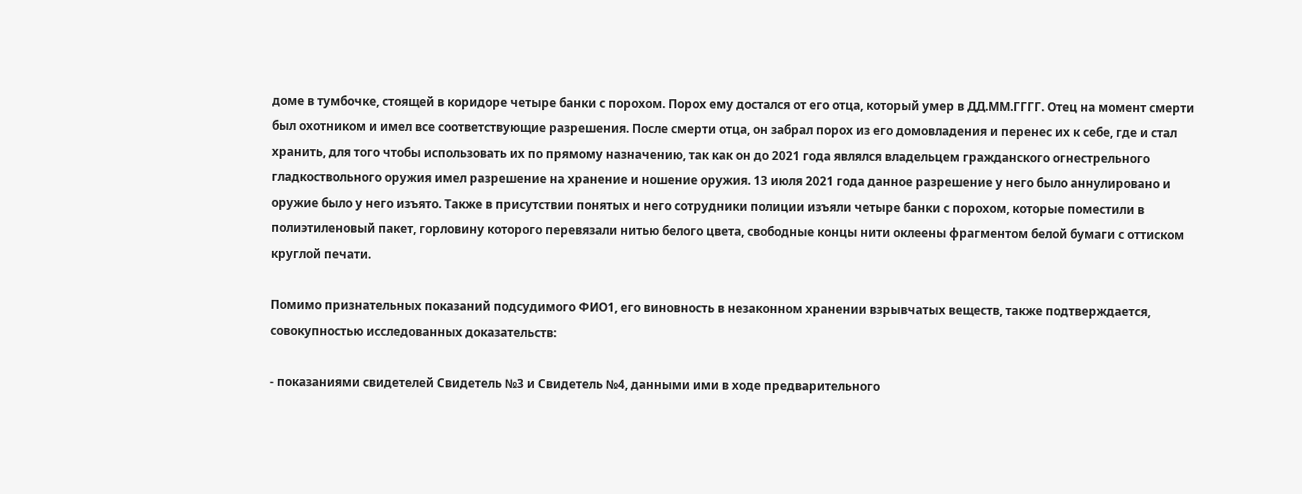доме в тумбочке, стоящей в коридоре четыре банки с порохом. Порох ему достался от его отца, который умер в ДД.ММ.ГГГГ. Отец на момент смерти был охотником и имел все соответствующие разрешения. После смерти отца, он забрал порох из его домовладения и перенес их к себе, где и стал хранить, для того чтобы использовать их по прямому назначению, так как он до 2021 года являлся владельцем гражданского огнестрельного гладкоствольного оружия имел разрешение на хранение и ношение оружия. 13 июля 2021 года данное разрешение у него было аннулировано и оружие было у него изъято. Также в присутствии понятых и него сотрудники полиции изъяли четыре банки с порохом, которые поместили в полиэтиленовый пакет, горловину которого перевязали нитью белого цвета, свободные концы нити оклеены фрагментом белой бумаги с оттиском круглой печати.

Помимо признательных показаний подсудимого ФИО1, его виновность в незаконном хранении взрывчатых веществ, также подтверждается, совокупностью исследованных доказательств:

- показаниями свидетелей Свидетель №3 и Свидетель №4, данными ими в ходе предварительного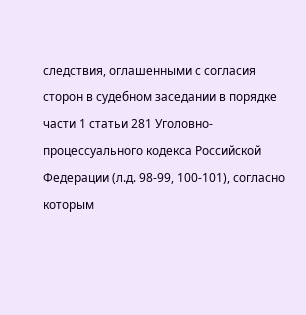следствия, оглашенными с согласия сторон в судебном заседании в порядке части 1 статьи 281 Уголовно-процессуального кодекса Российской Федерации (л.д. 98-99, 100-101), согласно которым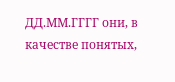ДД.ММ.ГГГГ они, в качестве понятых,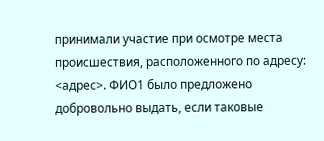принимали участие при осмотре места происшествия, расположенного по адресу: <адрес>. ФИО1 было предложено добровольно выдать, если таковые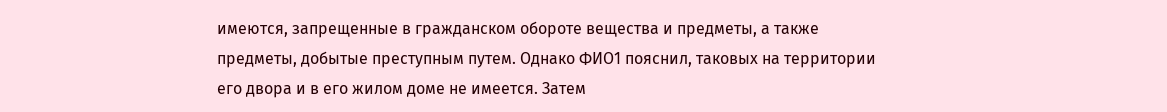имеются, запрещенные в гражданском обороте вещества и предметы, а также предметы, добытые преступным путем. Однако ФИО1 пояснил, таковых на территории его двора и в его жилом доме не имеется. Затем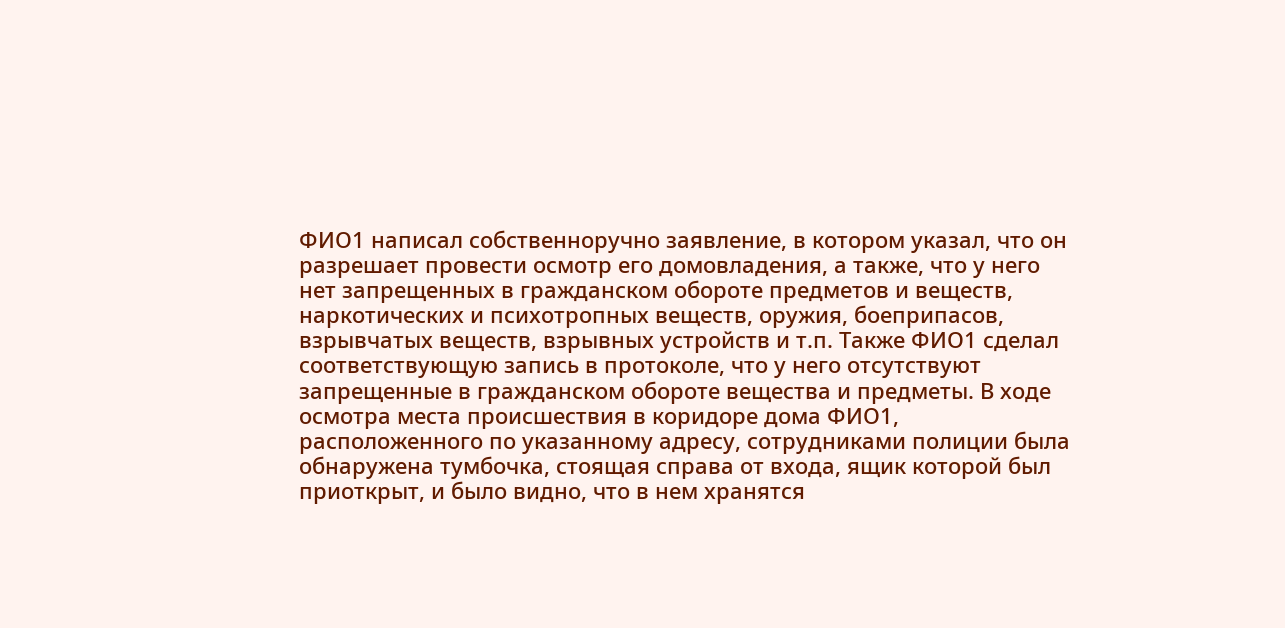ФИО1 написал собственноручно заявление, в котором указал, что он разрешает провести осмотр его домовладения, а также, что у него нет запрещенных в гражданском обороте предметов и веществ, наркотических и психотропных веществ, оружия, боеприпасов, взрывчатых веществ, взрывных устройств и т.п. Также ФИО1 сделал соответствующую запись в протоколе, что у него отсутствуют запрещенные в гражданском обороте вещества и предметы. В ходе осмотра места происшествия в коридоре дома ФИО1, расположенного по указанному адресу, сотрудниками полиции была обнаружена тумбочка, стоящая справа от входа, ящик которой был приоткрыт, и было видно, что в нем хранятся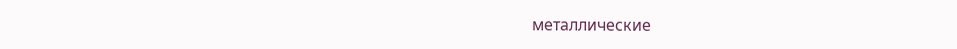металлические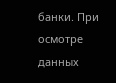банки. При осмотре данных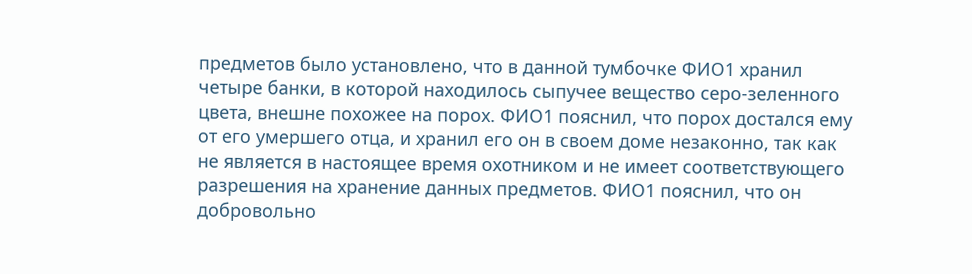предметов было установлено, что в данной тумбочке ФИО1 хранил четыре банки, в которой находилось сыпучее вещество серо-зеленного цвета, внешне похожее на порох. ФИО1 пояснил, что порох достался ему от его умершего отца, и хранил его он в своем доме незаконно, так как не является в настоящее время охотником и не имеет соответствующего разрешения на хранение данных предметов. ФИО1 пояснил, что он добровольно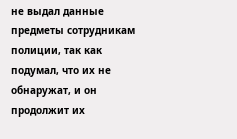не выдал данные предметы сотрудникам полиции, так как подумал, что их не обнаружат, и он продолжит их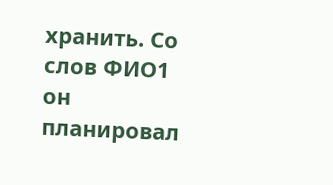хранить. Со слов ФИО1 он планировал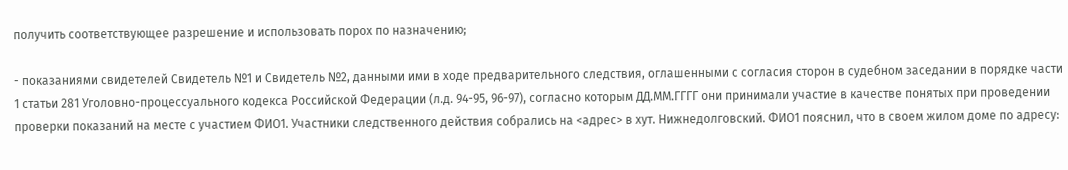получить соответствующее разрешение и использовать порох по назначению;

- показаниями свидетелей Свидетель №1 и Свидетель №2, данными ими в ходе предварительного следствия, оглашенными с согласия сторон в судебном заседании в порядке части 1 статьи 281 Уголовно-процессуального кодекса Российской Федерации (л.д. 94-95, 96-97), согласно которым ДД.ММ.ГГГГ они принимали участие в качестве понятых при проведении проверки показаний на месте с участием ФИО1. Участники следственного действия собрались на <адрес> в хут. Нижнедолговский. ФИО1 пояснил, что в своем жилом доме по адресу: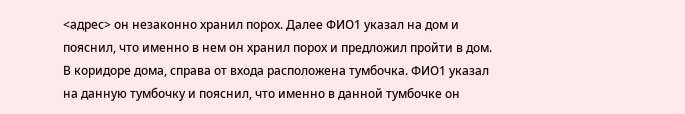<адрес> он незаконно хранил порох. Далее ФИО1 указал на дом и пояснил, что именно в нем он хранил порох и предложил пройти в дом. В коридоре дома, справа от входа расположена тумбочка. ФИО1 указал на данную тумбочку и пояснил, что именно в данной тумбочке он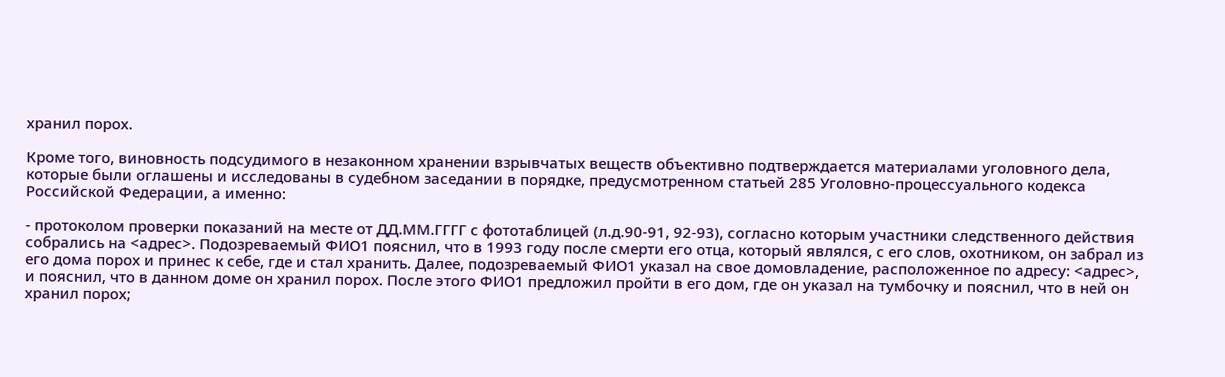хранил порох.

Кроме того, виновность подсудимого в незаконном хранении взрывчатых веществ объективно подтверждается материалами уголовного дела, которые были оглашены и исследованы в судебном заседании в порядке, предусмотренном статьей 285 Уголовно-процессуального кодекса Российской Федерации, а именно:

- протоколом проверки показаний на месте от ДД.ММ.ГГГГ с фототаблицей (л.д.90-91, 92-93), согласно которым участники следственного действия собрались на <адрес>. Подозреваемый ФИО1 пояснил, что в 1993 году после смерти его отца, который являлся, с его слов, охотником, он забрал из его дома порох и принес к себе, где и стал хранить. Далее, подозреваемый ФИО1 указал на свое домовладение, расположенное по адресу: <адрес>, и пояснил, что в данном доме он хранил порох. После этого ФИО1 предложил пройти в его дом, где он указал на тумбочку и пояснил, что в ней он хранил порох;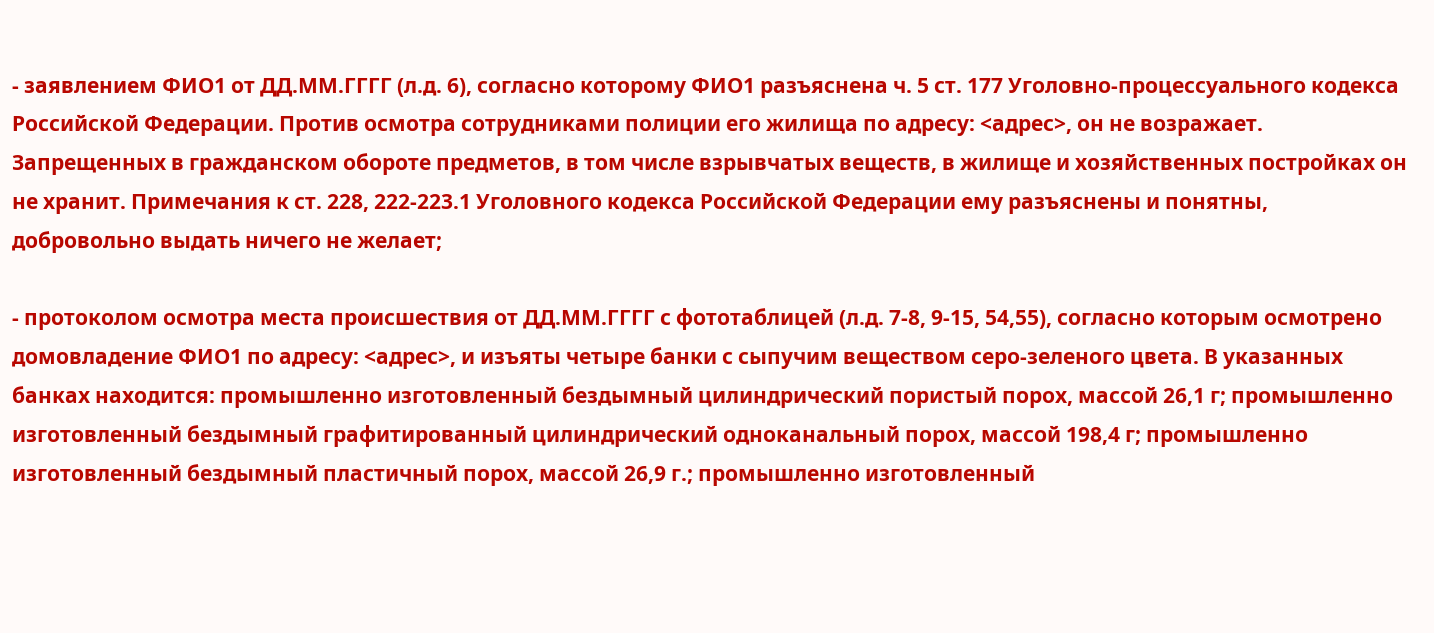- заявлением ФИО1 от ДД.ММ.ГГГГ (л.д. 6), согласно которому ФИО1 разъяснена ч. 5 ст. 177 Уголовно-процессуального кодекса Российской Федерации. Против осмотра сотрудниками полиции его жилища по адресу: <адрес>, он не возражает. Запрещенных в гражданском обороте предметов, в том числе взрывчатых веществ, в жилище и хозяйственных постройках он не хранит. Примечания к ст. 228, 222-223.1 Уголовного кодекса Российской Федерации ему разъяснены и понятны, добровольно выдать ничего не желает;

- протоколом осмотра места происшествия от ДД.ММ.ГГГГ с фототаблицей (л.д. 7-8, 9-15, 54,55), согласно которым осмотрено домовладение ФИО1 по адресу: <адрес>, и изъяты четыре банки с сыпучим веществом серо-зеленого цвета. В указанных банках находится: промышленно изготовленный бездымный цилиндрический пористый порох, массой 26,1 г; промышленно изготовленный бездымный графитированный цилиндрический одноканальный порох, массой 198,4 г; промышленно изготовленный бездымный пластичный порох, массой 26,9 г.; промышленно изготовленный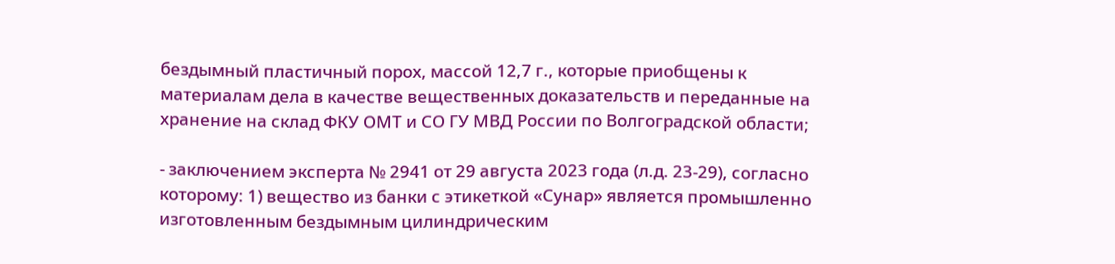бездымный пластичный порох, массой 12,7 г., которые приобщены к материалам дела в качестве вещественных доказательств и переданные на хранение на склад ФКУ ОМТ и СО ГУ МВД России по Волгоградской области;

- заключением эксперта № 2941 от 29 августа 2023 года (л.д. 23-29), согласно которому: 1) вещество из банки с этикеткой «Сунар» является промышленно изготовленным бездымным цилиндрическим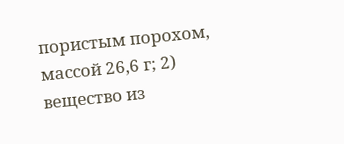пористым порохом, массой 26,6 г; 2) вещество из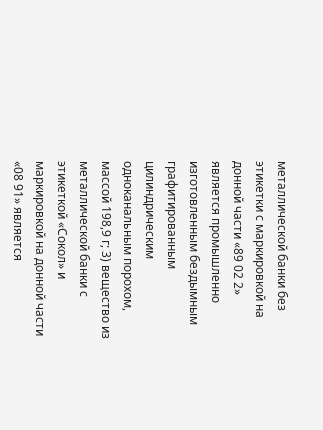металлической банки без этикетки с маркировкой на донной части «89 02 2» является промышленно изготовленным бездымным графитированным цилиндрическим одноканальным порохом, массой 198,9 г; 3) вещество из металлической банки с этикеткой «Сокол» и маркировкой на донной части «08 91» является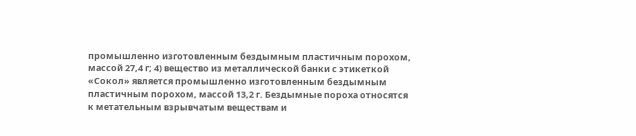промышленно изготовленным бездымным пластичным порохом, массой 27,4 г; 4) вещество из металлической банки с этикеткой «Сокол» является промышленно изготовленным бездымным пластичным порохом, массой 13,2 г. Бездымные пороха относятся к метательным взрывчатым веществам и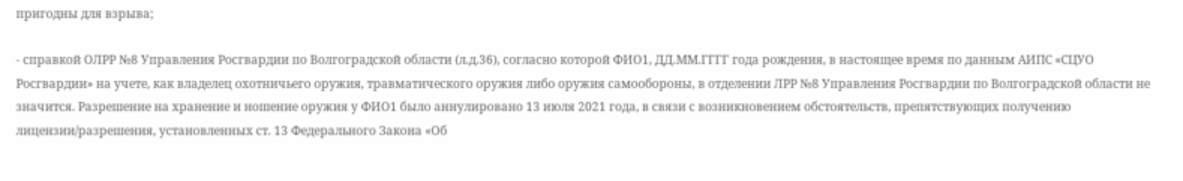пригодны для взрыва;

- справкой ОЛРР №8 Управления Росгвардии по Волгоградской области (л.д.36), согласно которой ФИО1, ДД.ММ.ГГГГ года рождения, в настоящее время по данным АИПС «СЦУО Росгвардии» на учете, как владелец охотничьего оружия, травматического оружия либо оружия самообороны, в отделении ЛРР №8 Управления Росгвардии по Волгоградской области не значится. Разрешение на хранение и ношение оружия у ФИО1 было аннулировано 13 июля 2021 года, в связи с возникновением обстоятельств, препятствующих получению лицензии/разрешения, установленных ст. 13 Федерального Закона «Об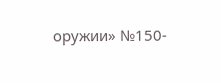оружии» №150-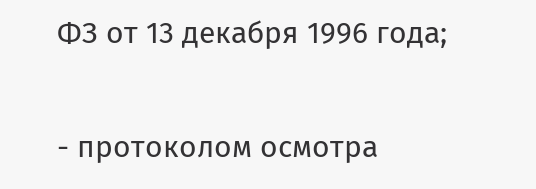ФЗ от 13 декабря 1996 года;

- протоколом осмотра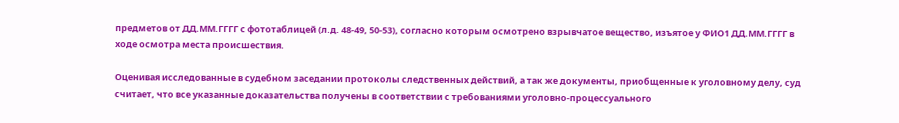предметов от ДД.ММ.ГГГГ с фототаблицей (л.д. 48-49, 50-53), согласно которым осмотрено взрывчатое вещество, изъятое у ФИО1 ДД.ММ.ГГГГ в ходе осмотра места происшествия.

Оценивая исследованные в судебном заседании протоколы следственных действий, а так же документы, приобщенные к уголовному делу, суд считает, что все указанные доказательства получены в соответствии с требованиями уголовно-процессуального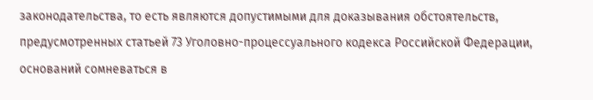законодательства, то есть являются допустимыми для доказывания обстоятельств, предусмотренных статьей 73 Уголовно-процессуального кодекса Российской Федерации, оснований сомневаться в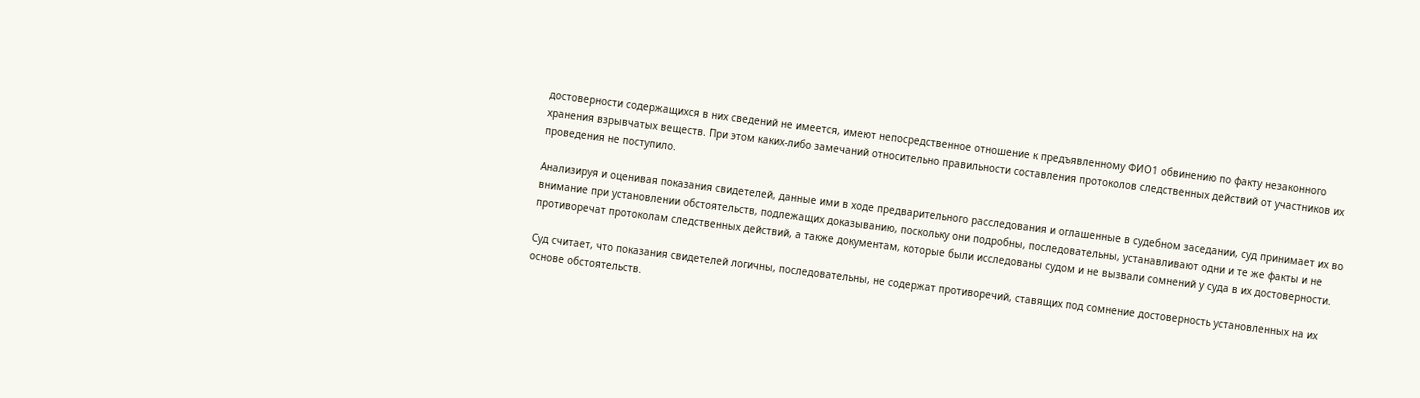достоверности содержащихся в них сведений не имеется, имеют непосредственное отношение к предъявленному ФИО1 обвинению по факту незаконного хранения взрывчатых веществ. При этом каких-либо замечаний относительно правильности составления протоколов следственных действий от участников их проведения не поступило.

Анализируя и оценивая показания свидетелей, данные ими в ходе предварительного расследования и оглашенные в судебном заседании, суд принимает их во внимание при установлении обстоятельств, подлежащих доказыванию, поскольку они подробны, последовательны, устанавливают одни и те же факты и не противоречат протоколам следственных действий, а также документам, которые были исследованы судом и не вызвали сомнений у суда в их достоверности.

Суд считает, что показания свидетелей логичны, последовательны, не содержат противоречий, ставящих под сомнение достоверность установленных на их основе обстоятельств.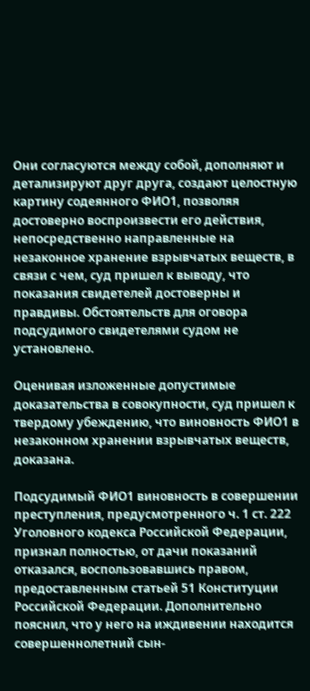Они согласуются между собой, дополняют и детализируют друг друга, создают целостную картину содеянного ФИО1, позволяя достоверно воспроизвести его действия, непосредственно направленные на незаконное хранение взрывчатых веществ, в связи с чем, суд пришел к выводу, что показания свидетелей достоверны и правдивы. Обстоятельств для оговора подсудимого свидетелями судом не установлено.

Оценивая изложенные допустимые доказательства в совокупности, суд пришел к твердому убеждению, что виновность ФИО1 в незаконном хранении взрывчатых веществ, доказана.

Подсудимый ФИО1 виновность в совершении преступления, предусмотренного ч. 1 ст. 222 Уголовного кодекса Российской Федерации, признал полностью, от дачи показаний отказался, воспользовавшись правом, предоставленным статьей 51 Конституции Российской Федерации. Дополнительно пояснил, что у него на иждивении находится совершеннолетний сын-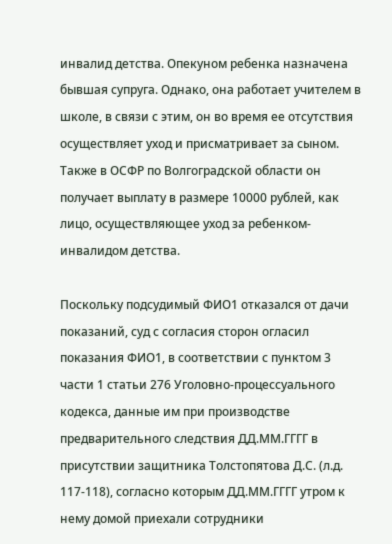инвалид детства. Опекуном ребенка назначена бывшая супруга. Однако, она работает учителем в школе, в связи с этим, он во время ее отсутствия осуществляет уход и присматривает за сыном. Также в ОСФР по Волгоградской области он получает выплату в размере 10000 рублей, как лицо, осуществляющее уход за ребенком-инвалидом детства.

Поскольку подсудимый ФИО1 отказался от дачи показаний, суд с согласия сторон огласил показания ФИО1, в соответствии с пунктом 3 части 1 статьи 276 Уголовно-процессуального кодекса, данные им при производстве предварительного следствия ДД.ММ.ГГГГ в присутствии защитника Толстопятова Д.С. (л.д. 117-118), согласно которым ДД.ММ.ГГГГ утром к нему домой приехали сотрудники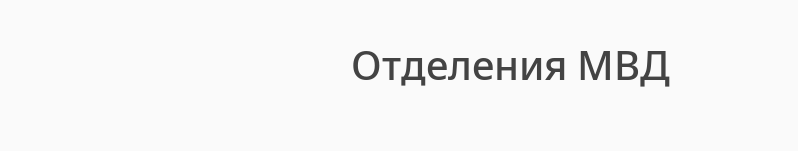Отделения МВД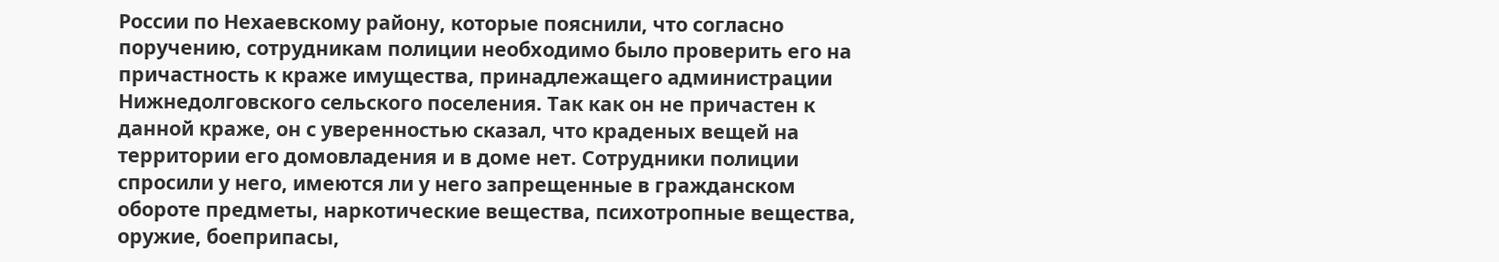России по Нехаевскому району, которые пояснили, что согласно поручению, сотрудникам полиции необходимо было проверить его на причастность к краже имущества, принадлежащего администрации Нижнедолговского сельского поселения. Так как он не причастен к данной краже, он с уверенностью сказал, что краденых вещей на территории его домовладения и в доме нет. Сотрудники полиции спросили у него, имеются ли у него запрещенные в гражданском обороте предметы, наркотические вещества, психотропные вещества, оружие, боеприпасы,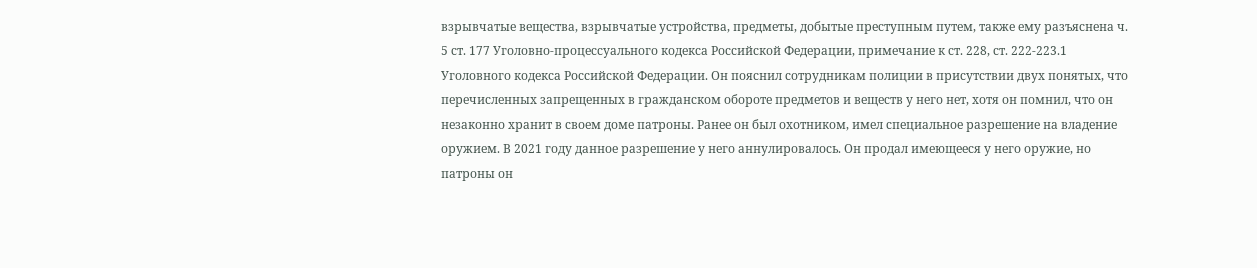взрывчатые вещества, взрывчатые устройства, предметы, добытые преступным путем, также ему разъяснена ч. 5 ст. 177 Уголовно-процессуального кодекса Российской Федерации, примечание к ст. 228, ст. 222-223.1 Уголовного кодекса Российской Федерации. Он пояснил сотрудникам полиции в присутствии двух понятых, что перечисленных запрещенных в гражданском обороте предметов и веществ у него нет, хотя он помнил, что он незаконно хранит в своем доме патроны. Ранее он был охотником, имел специальное разрешение на владение оружием. В 2021 году данное разрешение у него аннулировалось. Он продал имеющееся у него оружие, но патроны он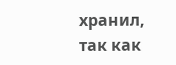хранил, так как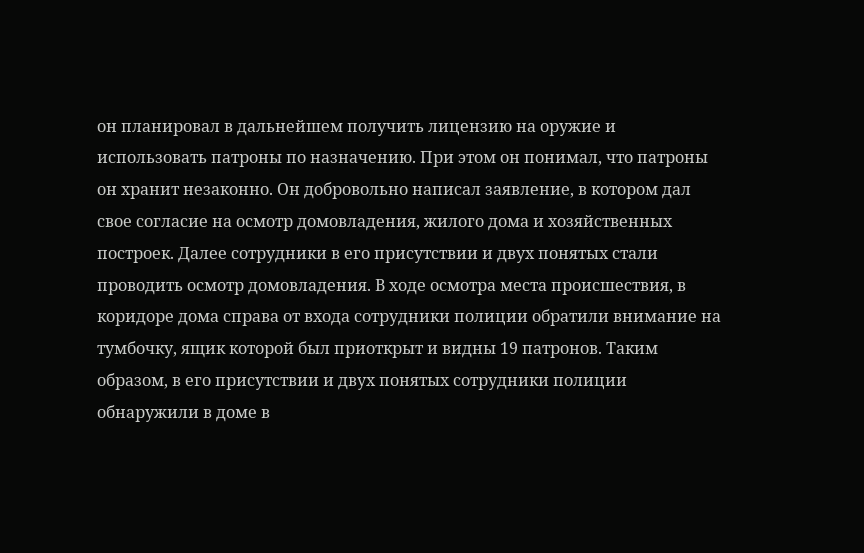он планировал в дальнейшем получить лицензию на оружие и использовать патроны по назначению. При этом он понимал, что патроны он хранит незаконно. Он добровольно написал заявление, в котором дал свое согласие на осмотр домовладения, жилого дома и хозяйственных построек. Далее сотрудники в его присутствии и двух понятых стали проводить осмотр домовладения. В ходе осмотра места происшествия, в коридоре дома справа от входа сотрудники полиции обратили внимание на тумбочку, ящик которой был приоткрыт и видны 19 патронов. Таким образом, в его присутствии и двух понятых сотрудники полиции обнаружили в доме в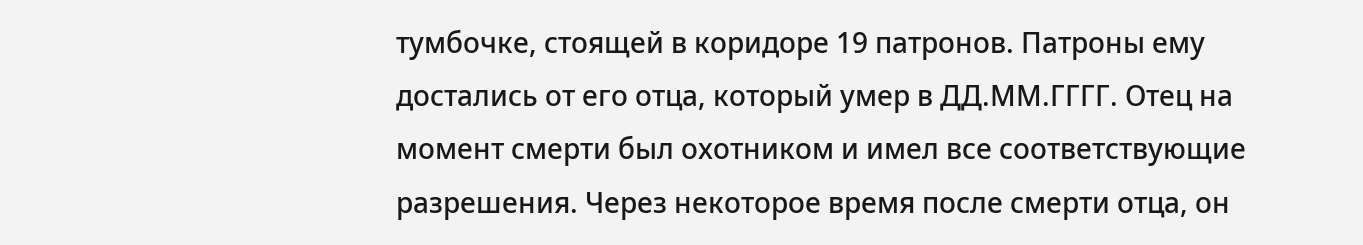тумбочке, стоящей в коридоре 19 патронов. Патроны ему достались от его отца, который умер в ДД.ММ.ГГГГ. Отец на момент смерти был охотником и имел все соответствующие разрешения. Через некоторое время после смерти отца, он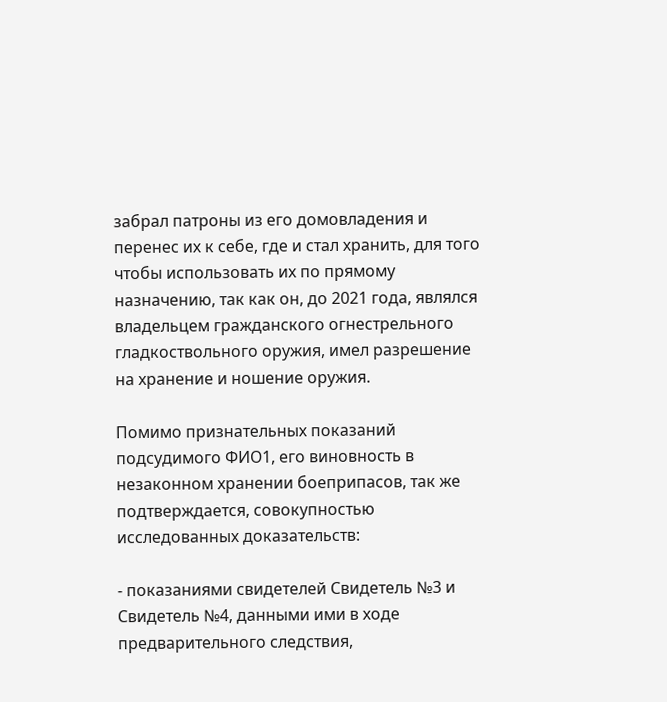забрал патроны из его домовладения и перенес их к себе, где и стал хранить, для того чтобы использовать их по прямому назначению, так как он, до 2021 года, являлся владельцем гражданского огнестрельного гладкоствольного оружия, имел разрешение на хранение и ношение оружия.

Помимо признательных показаний подсудимого ФИО1, его виновность в незаконном хранении боеприпасов, так же подтверждается, совокупностью исследованных доказательств:

- показаниями свидетелей Свидетель №3 и Свидетель №4, данными ими в ходе предварительного следствия,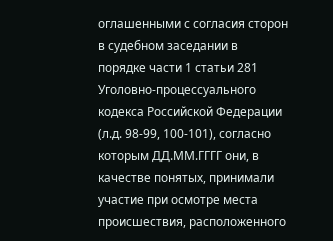оглашенными с согласия сторон в судебном заседании в порядке части 1 статьи 281 Уголовно-процессуального кодекса Российской Федерации (л.д. 98-99, 100-101), согласно которым ДД.ММ.ГГГГ они, в качестве понятых, принимали участие при осмотре места происшествия, расположенного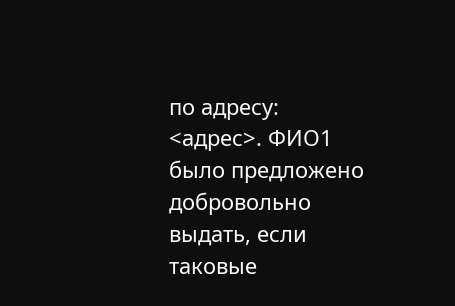по адресу: <адрес>. ФИО1 было предложено добровольно выдать, если таковые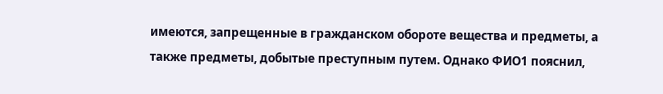имеются, запрещенные в гражданском обороте вещества и предметы, а также предметы, добытые преступным путем. Однако ФИО1 пояснил,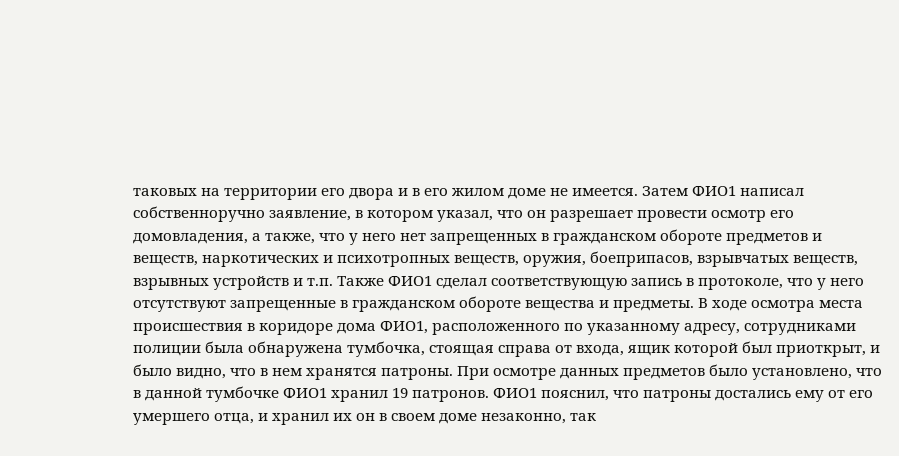таковых на территории его двора и в его жилом доме не имеется. Затем ФИО1 написал собственноручно заявление, в котором указал, что он разрешает провести осмотр его домовладения, а также, что у него нет запрещенных в гражданском обороте предметов и веществ, наркотических и психотропных веществ, оружия, боеприпасов, взрывчатых веществ, взрывных устройств и т.п. Также ФИО1 сделал соответствующую запись в протоколе, что у него отсутствуют запрещенные в гражданском обороте вещества и предметы. В ходе осмотра места происшествия в коридоре дома ФИО1, расположенного по указанному адресу, сотрудниками полиции была обнаружена тумбочка, стоящая справа от входа, ящик которой был приоткрыт, и было видно, что в нем хранятся патроны. При осмотре данных предметов было установлено, что в данной тумбочке ФИО1 хранил 19 патронов. ФИО1 пояснил, что патроны достались ему от его умершего отца, и хранил их он в своем доме незаконно, так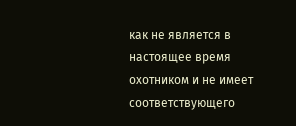как не является в настоящее время охотником и не имеет соответствующего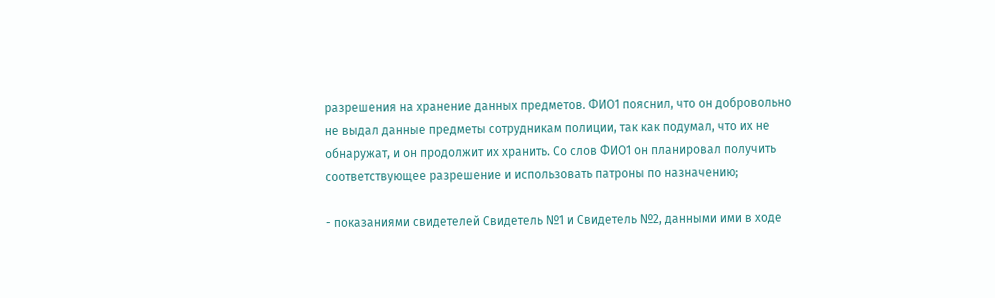разрешения на хранение данных предметов. ФИО1 пояснил, что он добровольно не выдал данные предметы сотрудникам полиции, так как подумал, что их не обнаружат, и он продолжит их хранить. Со слов ФИО1 он планировал получить соответствующее разрешение и использовать патроны по назначению;

- показаниями свидетелей Свидетель №1 и Свидетель №2, данными ими в ходе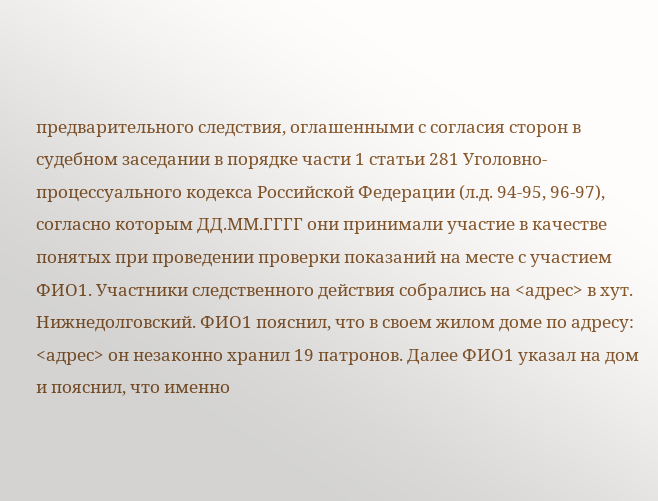предварительного следствия, оглашенными с согласия сторон в судебном заседании в порядке части 1 статьи 281 Уголовно-процессуального кодекса Российской Федерации (л.д. 94-95, 96-97), согласно которым ДД.ММ.ГГГГ они принимали участие в качестве понятых при проведении проверки показаний на месте с участием ФИО1. Участники следственного действия собрались на <адрес> в хут. Нижнедолговский. ФИО1 пояснил, что в своем жилом доме по адресу: <адрес> он незаконно хранил 19 патронов. Далее ФИО1 указал на дом и пояснил, что именно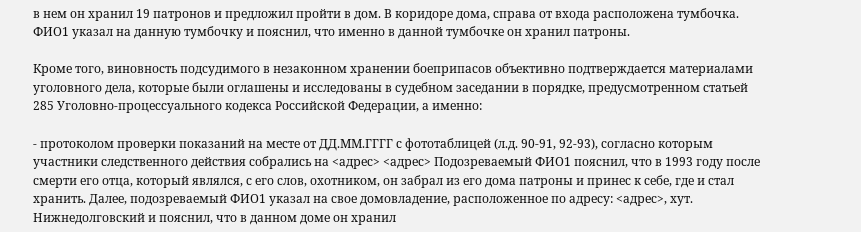в нем он хранил 19 патронов и предложил пройти в дом. В коридоре дома, справа от входа расположена тумбочка. ФИО1 указал на данную тумбочку и пояснил, что именно в данной тумбочке он хранил патроны.

Кроме того, виновность подсудимого в незаконном хранении боеприпасов объективно подтверждается материалами уголовного дела, которые были оглашены и исследованы в судебном заседании в порядке, предусмотренном статьей 285 Уголовно-процессуального кодекса Российской Федерации, а именно:

- протоколом проверки показаний на месте от ДД.ММ.ГГГГ с фототаблицей (л.д. 90-91, 92-93), согласно которым участники следственного действия собрались на <адрес> <адрес> Подозреваемый ФИО1 пояснил, что в 1993 году после смерти его отца, который являлся, с его слов, охотником, он забрал из его дома патроны и принес к себе, где и стал хранить. Далее, подозреваемый ФИО1 указал на свое домовладение, расположенное по адресу: <адрес>, хут. Нижнедолговский и пояснил, что в данном доме он хранил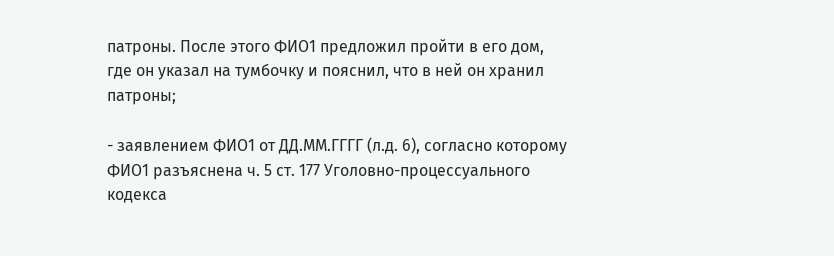патроны. После этого ФИО1 предложил пройти в его дом, где он указал на тумбочку и пояснил, что в ней он хранил патроны;

- заявлением ФИО1 от ДД.ММ.ГГГГ (л.д. 6), согласно которому ФИО1 разъяснена ч. 5 ст. 177 Уголовно-процессуального кодекса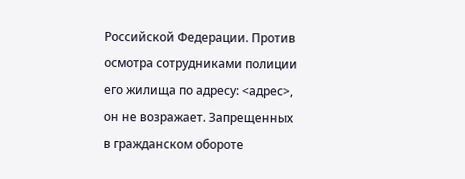Российской Федерации. Против осмотра сотрудниками полиции его жилища по адресу: <адрес>, он не возражает. Запрещенных в гражданском обороте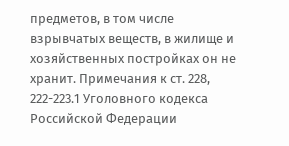предметов, в том числе взрывчатых веществ, в жилище и хозяйственных постройках он не хранит. Примечания к ст. 228, 222-223.1 Уголовного кодекса Российской Федерации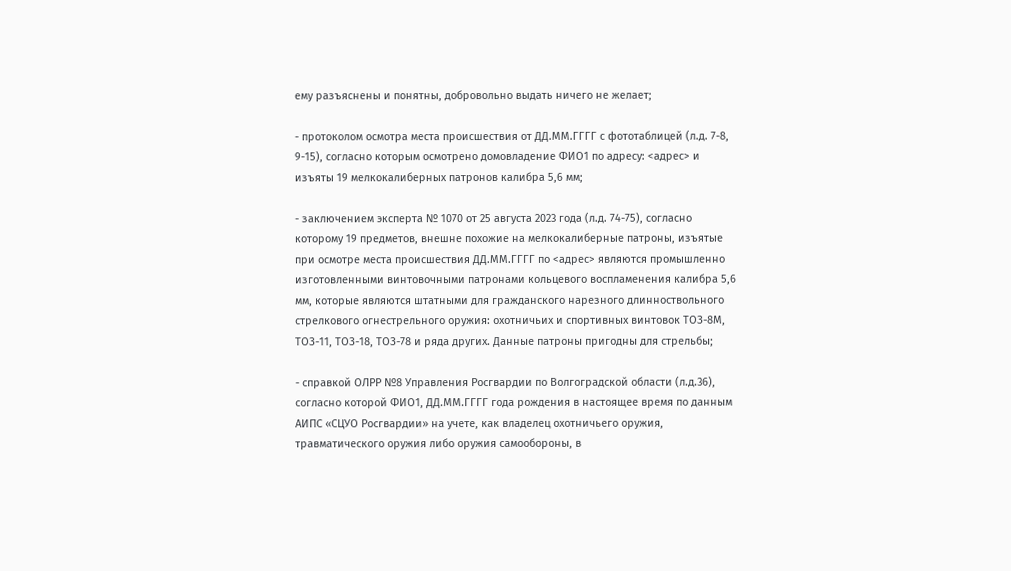ему разъяснены и понятны, добровольно выдать ничего не желает;

- протоколом осмотра места происшествия от ДД.ММ.ГГГГ с фототаблицей (л.д. 7-8, 9-15), согласно которым осмотрено домовладение ФИО1 по адресу: <адрес> и изъяты 19 мелкокалиберных патронов калибра 5,6 мм;

- заключением эксперта № 1070 от 25 августа 2023 года (л.д. 74-75), согласно которому 19 предметов, внешне похожие на мелкокалиберные патроны, изъятые при осмотре места происшествия ДД.ММ.ГГГГ по <адрес> являются промышленно изготовленными винтовочными патронами кольцевого воспламенения калибра 5,6 мм, которые являются штатными для гражданского нарезного длинноствольного стрелкового огнестрельного оружия: охотничьих и спортивных винтовок ТОЗ-8М, ТОЗ-11, ТОЗ-18, ТОЗ-78 и ряда других. Данные патроны пригодны для стрельбы;

- справкой ОЛРР №8 Управления Росгвардии по Волгоградской области (л.д.36), согласно которой ФИО1, ДД.ММ.ГГГГ года рождения в настоящее время по данным АИПС «СЦУО Росгвардии» на учете, как владелец охотничьего оружия, травматического оружия либо оружия самообороны, в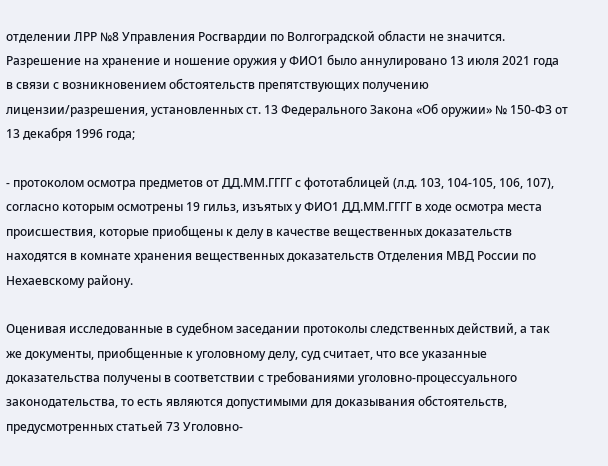отделении ЛРР №8 Управления Росгвардии по Волгоградской области не значится. Разрешение на хранение и ношение оружия у ФИО1 было аннулировано 13 июля 2021 года в связи с возникновением обстоятельств препятствующих получению лицензии/разрешения, установленных ст. 13 Федерального Закона «Об оружии» № 150-ФЗ от 13 декабря 1996 года;

- протоколом осмотра предметов от ДД.ММ.ГГГГ с фототаблицей (л.д. 103, 104-105, 106, 107), согласно которым осмотрены 19 гильз, изъятых у ФИО1 ДД.ММ.ГГГГ в ходе осмотра места происшествия, которые приобщены к делу в качестве вещественных доказательств находятся в комнате хранения вещественных доказательств Отделения МВД России по Нехаевскому району.

Оценивая исследованные в судебном заседании протоколы следственных действий, а так же документы, приобщенные к уголовному делу, суд считает, что все указанные доказательства получены в соответствии с требованиями уголовно-процессуального законодательства, то есть являются допустимыми для доказывания обстоятельств, предусмотренных статьей 73 Уголовно-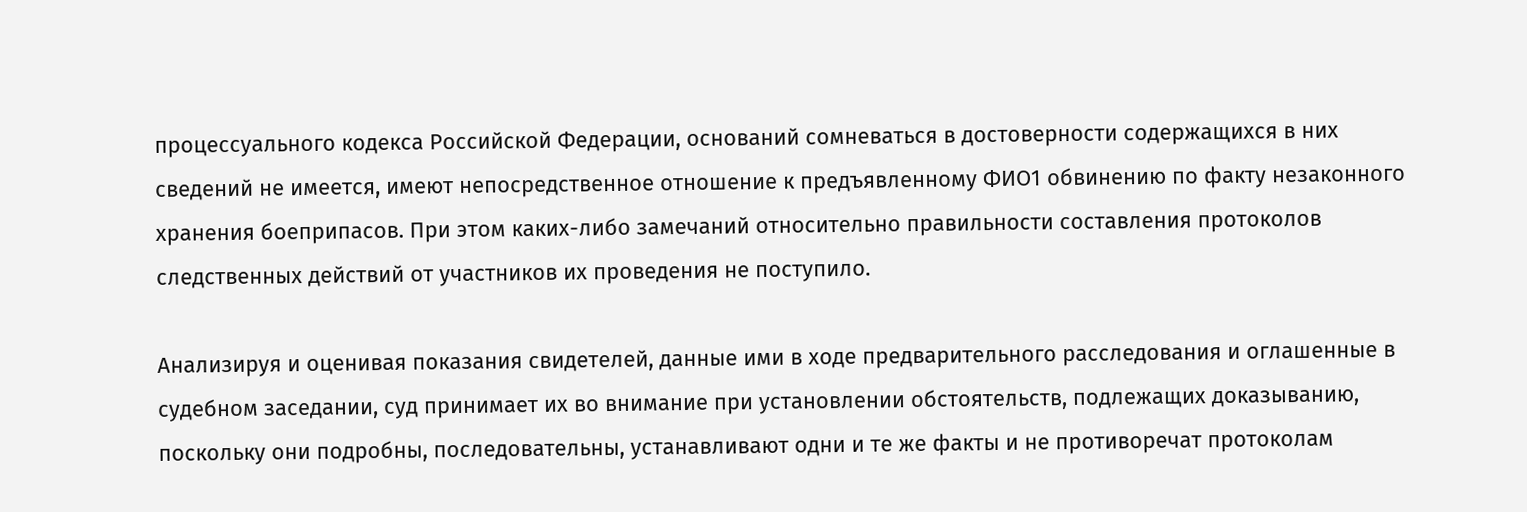процессуального кодекса Российской Федерации, оснований сомневаться в достоверности содержащихся в них сведений не имеется, имеют непосредственное отношение к предъявленному ФИО1 обвинению по факту незаконного хранения боеприпасов. При этом каких-либо замечаний относительно правильности составления протоколов следственных действий от участников их проведения не поступило.

Анализируя и оценивая показания свидетелей, данные ими в ходе предварительного расследования и оглашенные в судебном заседании, суд принимает их во внимание при установлении обстоятельств, подлежащих доказыванию, поскольку они подробны, последовательны, устанавливают одни и те же факты и не противоречат протоколам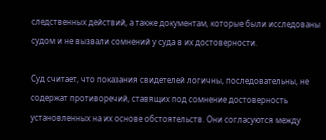следственных действий, а также документам, которые были исследованы судом и не вызвали сомнений у суда в их достоверности.

Суд считает, что показания свидетелей логичны, последовательны, не содержат противоречий, ставящих под сомнение достоверность установленных на их основе обстоятельств. Они согласуются между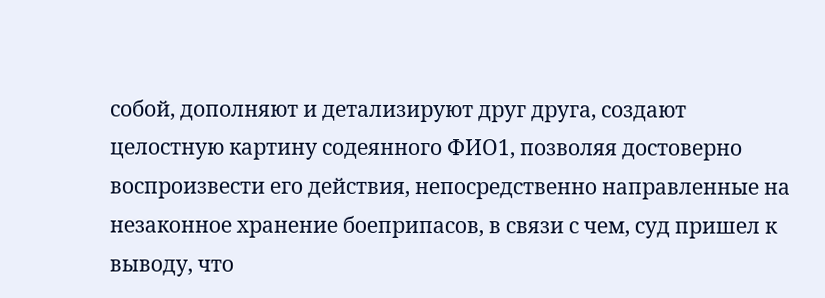собой, дополняют и детализируют друг друга, создают целостную картину содеянного ФИО1, позволяя достоверно воспроизвести его действия, непосредственно направленные на незаконное хранение боеприпасов, в связи с чем, суд пришел к выводу, что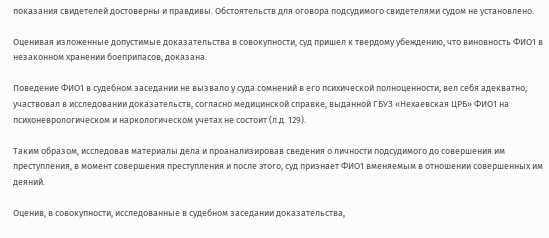показания свидетелей достоверны и правдивы. Обстоятельств для оговора подсудимого свидетелями судом не установлено.

Оценивая изложенные допустимые доказательства в совокупности, суд пришел к твердому убеждению, что виновность ФИО1 в незаконном хранении боеприпасов, доказана.

Поведение ФИО1 в судебном заседании не вызвало у суда сомнений в его психической полноценности, вел себя адекватно, участвовал в исследовании доказательств, согласно медицинской справке, выданной ГБУЗ «Нехаевская ЦРБ» ФИО1 на психоневрологическом и наркологическом учетах не состоит (л.д. 129).

Таким образом, исследовав материалы дела и проанализировав сведения о личности подсудимого до совершения им преступления, в момент совершения преступления и после этого, суд признает ФИО1 вменяемым в отношении совершенных им деяний.

Оценив, в совокупности, исследованные в судебном заседании доказательства,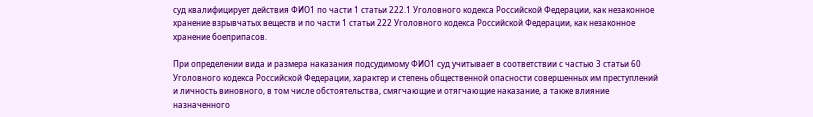суд квалифицирует действия ФИО1 по части 1 статьи 222.1 Уголовного кодекса Российской Федерации, как незаконное хранение взрывчатых веществ и по части 1 статьи 222 Уголовного кодекса Российской Федерации, как незаконное хранение боеприпасов.

При определении вида и размера наказания подсудимому ФИО1 суд учитывает в соответствии с частью 3 статьи 60 Уголовного кодекса Российской Федерации, характер и степень общественной опасности совершенных им преступлений и личность виновного, в том числе обстоятельства, смягчающие и отягчающие наказание, а также влияние назначенного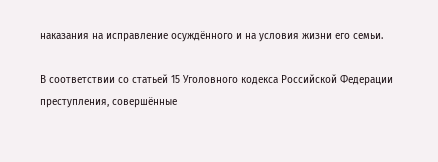наказания на исправление осуждённого и на условия жизни его семьи.

В соответствии со статьей 15 Уголовного кодекса Российской Федерации преступления, совершённые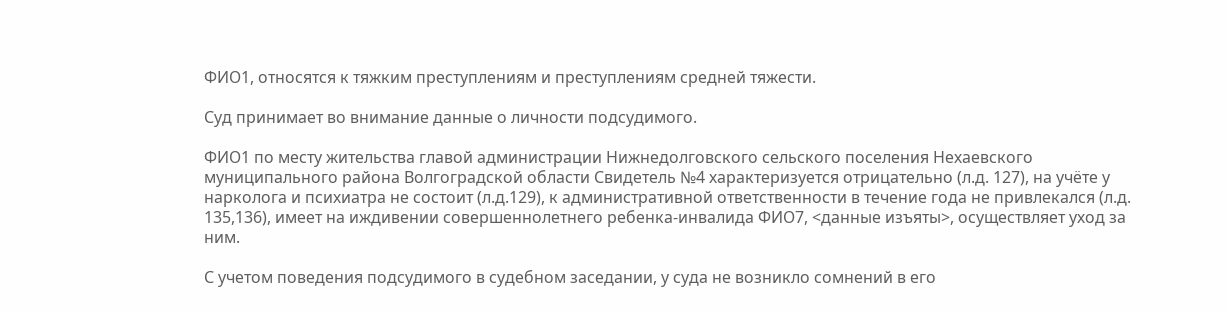ФИО1, относятся к тяжким преступлениям и преступлениям средней тяжести.

Суд принимает во внимание данные о личности подсудимого.

ФИО1 по месту жительства главой администрации Нижнедолговского сельского поселения Нехаевского муниципального района Волгоградской области Свидетель №4 характеризуется отрицательно (л.д. 127), на учёте у нарколога и психиатра не состоит (л.д.129), к административной ответственности в течение года не привлекался (л.д. 135,136), имеет на иждивении совершеннолетнего ребенка-инвалида ФИО7, <данные изъяты>, осуществляет уход за ним.

С учетом поведения подсудимого в судебном заседании, у суда не возникло сомнений в его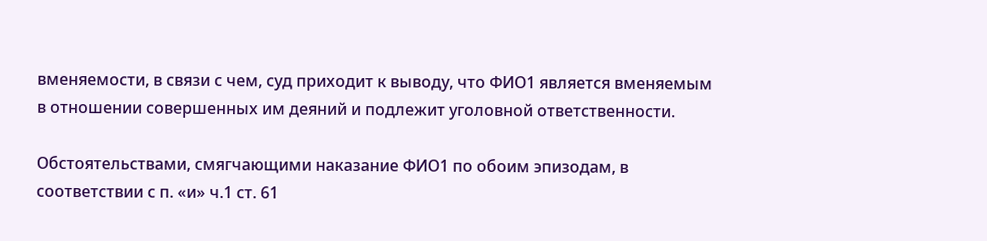вменяемости, в связи с чем, суд приходит к выводу, что ФИО1 является вменяемым в отношении совершенных им деяний и подлежит уголовной ответственности.

Обстоятельствами, смягчающими наказание ФИО1 по обоим эпизодам, в соответствии с п. «и» ч.1 ст. 61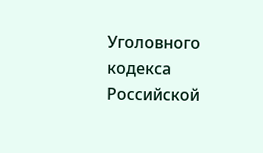Уголовного кодекса Российской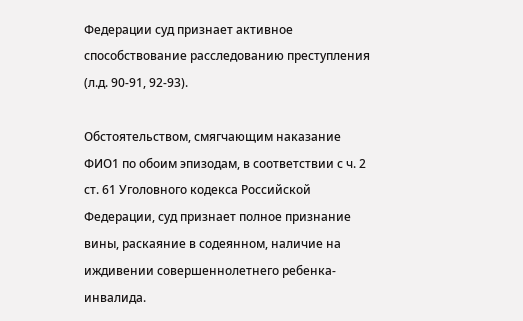Федерации суд признает активное способствование расследованию преступления (л.д. 90-91, 92-93).

Обстоятельством, смягчающим наказание ФИО1 по обоим эпизодам, в соответствии с ч. 2 ст. 61 Уголовного кодекса Российской Федерации, суд признает полное признание вины, раскаяние в содеянном, наличие на иждивении совершеннолетнего ребенка-инвалида.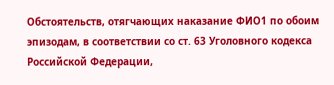Обстоятельств, отягчающих наказание ФИО1 по обоим эпизодам, в соответствии со ст. 63 Уголовного кодекса Российской Федерации,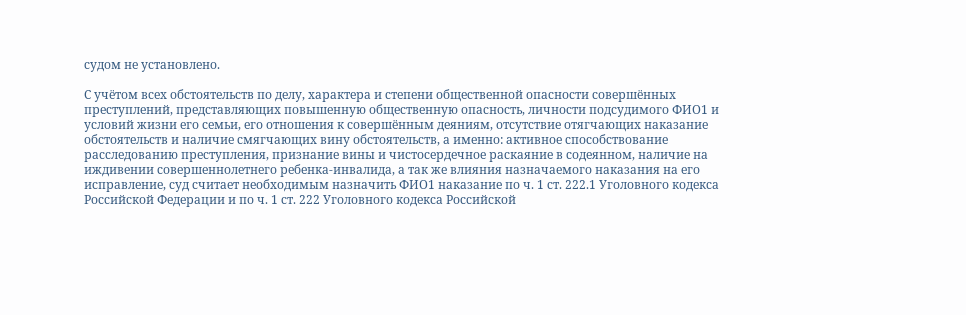судом не установлено.

С учётом всех обстоятельств по делу, характера и степени общественной опасности совершённых преступлений, представляющих повышенную общественную опасность, личности подсудимого ФИО1 и условий жизни его семьи, его отношения к совершённым деяниям, отсутствие отягчающих наказание обстоятельств и наличие смягчающих вину обстоятельств, а именно: активное способствование расследованию преступления, признание вины и чистосердечное раскаяние в содеянном, наличие на иждивении совершеннолетнего ребенка-инвалида, а так же влияния назначаемого наказания на его исправление, суд считает необходимым назначить ФИО1 наказание по ч. 1 ст. 222.1 Уголовного кодекса Российской Федерации и по ч. 1 ст. 222 Уголовного кодекса Российской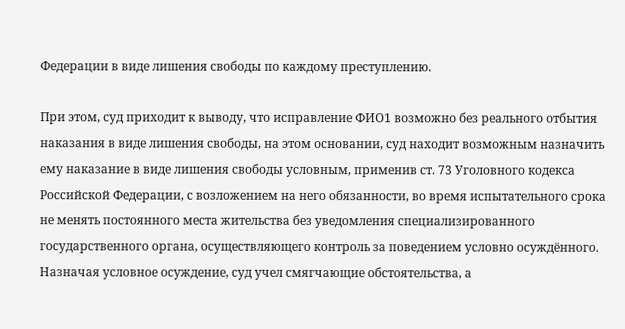Федерации в виде лишения свободы по каждому преступлению.

При этом, суд приходит к выводу, что исправление ФИО1 возможно без реального отбытия наказания в виде лишения свободы, на этом основании, суд находит возможным назначить ему наказание в виде лишения свободы условным, применив ст. 73 Уголовного кодекса Российской Федерации, с возложением на него обязанности, во время испытательного срока не менять постоянного места жительства без уведомления специализированного государственного органа, осуществляющего контроль за поведением условно осуждённого. Назначая условное осуждение, суд учел смягчающие обстоятельства, а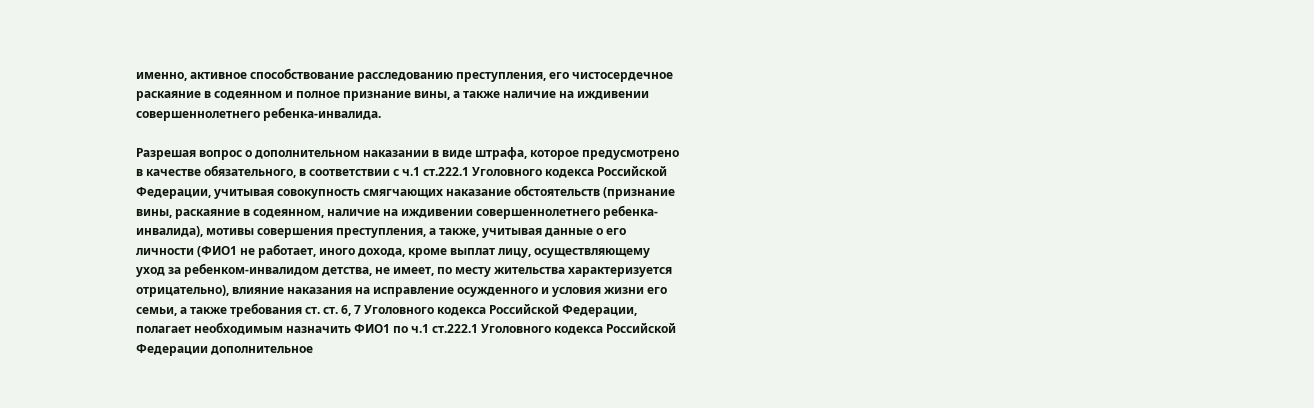именно, активное способствование расследованию преступления, его чистосердечное раскаяние в содеянном и полное признание вины, а также наличие на иждивении совершеннолетнего ребенка-инвалида.

Разрешая вопрос о дополнительном наказании в виде штрафа, которое предусмотрено в качестве обязательного, в соответствии с ч.1 ст.222.1 Уголовного кодекса Российской Федерации, учитывая совокупность смягчающих наказание обстоятельств (признание вины, раскаяние в содеянном, наличие на иждивении совершеннолетнего ребенка-инвалида), мотивы совершения преступления, а также, учитывая данные о его личности (ФИО1 не работает, иного дохода, кроме выплат лицу, осуществляющему уход за ребенком-инвалидом детства, не имеет, по месту жительства характеризуется отрицательно), влияние наказания на исправление осужденного и условия жизни его семьи, а также требования ст. ст. 6, 7 Уголовного кодекса Российской Федерации, полагает необходимым назначить ФИО1 по ч.1 ст.222.1 Уголовного кодекса Российской Федерации дополнительное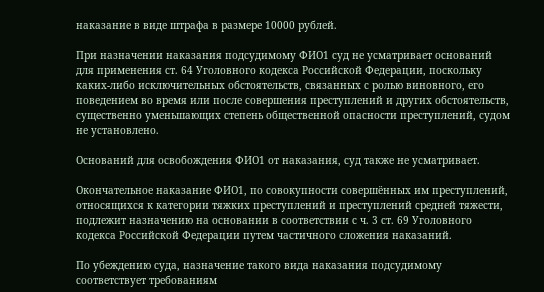наказание в виде штрафа в размере 10000 рублей.

При назначении наказания подсудимому ФИО1 суд не усматривает оснований для применения ст. 64 Уголовного кодекса Российской Федерации, поскольку каких-либо исключительных обстоятельств, связанных с ролью виновного, его поведением во время или после совершения преступлений и других обстоятельств, существенно уменьшающих степень общественной опасности преступлений, судом не установлено.

Оснований для освобождения ФИО1 от наказания, суд также не усматривает.

Окончательное наказание ФИО1, по совокупности совершённых им преступлений, относящихся к категории тяжких преступлений и преступлений средней тяжести, подлежит назначению на основании в соответствии с ч. 3 ст. 69 Уголовного кодекса Российской Федерации путем частичного сложения наказаний.

По убеждению суда, назначение такого вида наказания подсудимому соответствует требованиям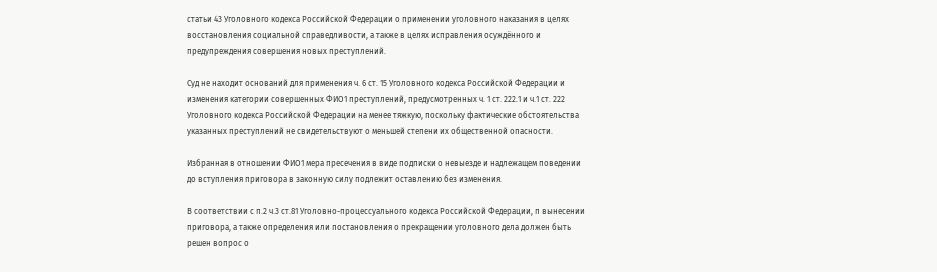статьи 43 Уголовного кодекса Российской Федерации о применении уголовного наказания в целях восстановления социальной справедливости, а также в целях исправления осуждённого и предупреждения совершения новых преступлений.

Суд не находит оснований для применения ч. 6 ст. 15 Уголовного кодекса Российской Федерации и изменения категории совершенных ФИО1 преступлений, предусмотренных ч. 1 ст. 222.1 и ч.1 ст. 222 Уголовного кодекса Российской Федерации на менее тяжкую, поскольку фактические обстоятельства указанных преступлений не свидетельствуют о меньшей степени их общественной опасности.

Избранная в отношении ФИО1 мера пресечения в виде подписки о невыезде и надлежащем поведении до вступления приговора в законную силу подлежит оставлению без изменения.

В соответствии с п.2 ч.3 ст.81 Уголовно-процессуального кодекса Российской Федерации, п вынесении приговора, а также определения или постановления о прекращении уголовного дела должен быть решен вопрос о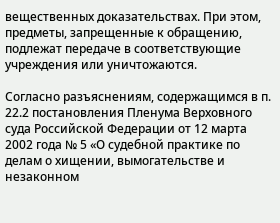вещественных доказательствах. При этом, предметы, запрещенные к обращению, подлежат передаче в соответствующие учреждения или уничтожаются.

Согласно разъяснениям, содержащимся в п. 22.2 постановления Пленума Верховного суда Российской Федерации от 12 марта 2002 года № 5 «О судебной практике по делам о хищении, вымогательстве и незаконном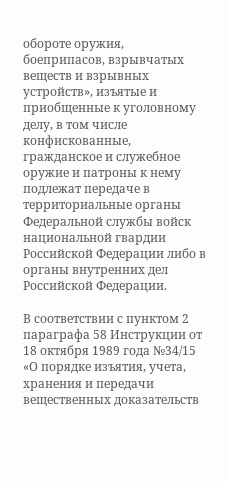обороте оружия, боеприпасов, взрывчатых веществ и взрывных устройств», изъятые и приобщенные к уголовному делу, в том числе конфискованные, гражданское и служебное оружие и патроны к нему подлежат передаче в территориальные органы Федеральной службы войск национальной гвардии Российской Федерации либо в органы внутренних дел Российской Федерации.

В соответствии с пунктом 2 параграфа 58 Инструкции от 18 октября 1989 года №34/15 «О порядке изъятия, учета, хранения и передачи вещественных доказательств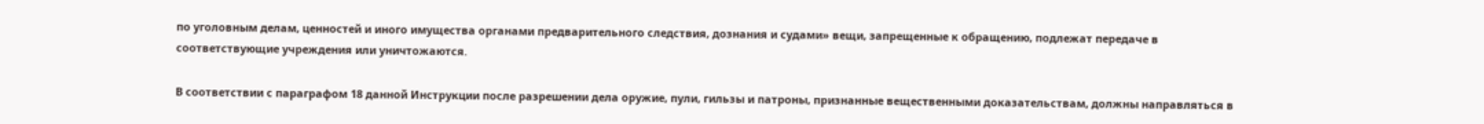по уголовным делам, ценностей и иного имущества органами предварительного следствия, дознания и судами» вещи, запрещенные к обращению, подлежат передаче в соответствующие учреждения или уничтожаются.

В соответствии с параграфом 18 данной Инструкции после разрешении дела оружие, пули, гильзы и патроны, признанные вещественными доказательствам, должны направляться в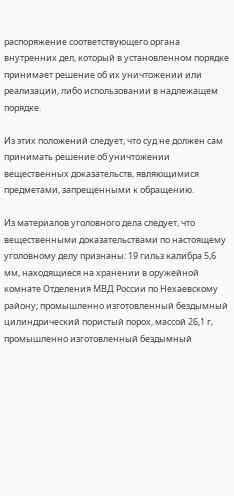распоряжение соответствующего органа внутренних дел, который в установленном порядке принимает решение об их уничтожении или реализации, либо использовании в надлежащем порядке.

Из этих положений следует, что суд не должен сам принимать решение об уничтожении вещественных доказательств, являющимися предметами, запрещенными к обращению.

Из материалов уголовного дела следует, что вещественными доказательствами по настоящему уголовному делу признаны: 19 гильз калибра 5,6 мм, находящиеся на хранении в оружейной комнате Отделения МВД России по Нехаевскому району; промышленно изготовленный бездымный цилиндрический пористый порох, массой 26,1 г, промышленно изготовленный бездымный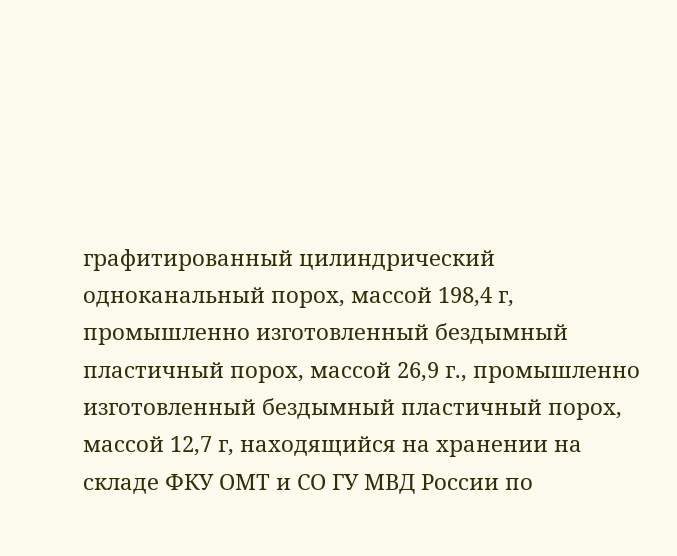графитированный цилиндрический одноканальный порох, массой 198,4 г, промышленно изготовленный бездымный пластичный порох, массой 26,9 г., промышленно изготовленный бездымный пластичный порох, массой 12,7 г, находящийся на хранении на складе ФКУ ОМТ и СО ГУ МВД России по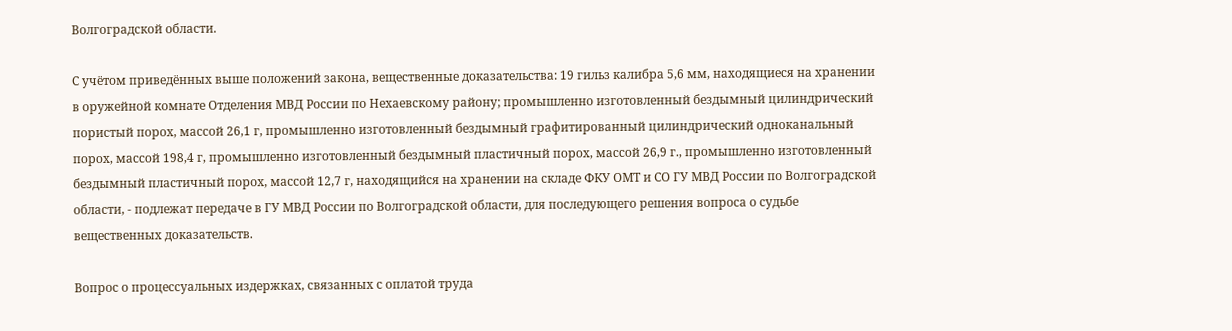Волгоградской области.

С учётом приведённых выше положений закона, вещественные доказательства: 19 гильз калибра 5,6 мм, находящиеся на хранении в оружейной комнате Отделения МВД России по Нехаевскому району; промышленно изготовленный бездымный цилиндрический пористый порох, массой 26,1 г, промышленно изготовленный бездымный графитированный цилиндрический одноканальный порох, массой 198,4 г, промышленно изготовленный бездымный пластичный порох, массой 26,9 г., промышленно изготовленный бездымный пластичный порох, массой 12,7 г, находящийся на хранении на складе ФКУ ОМТ и СО ГУ МВД России по Волгоградской области, - подлежат передаче в ГУ МВД России по Волгоградской области, для последующего решения вопроса о судьбе вещественных доказательств.

Вопрос о процессуальных издержках, связанных с оплатой труда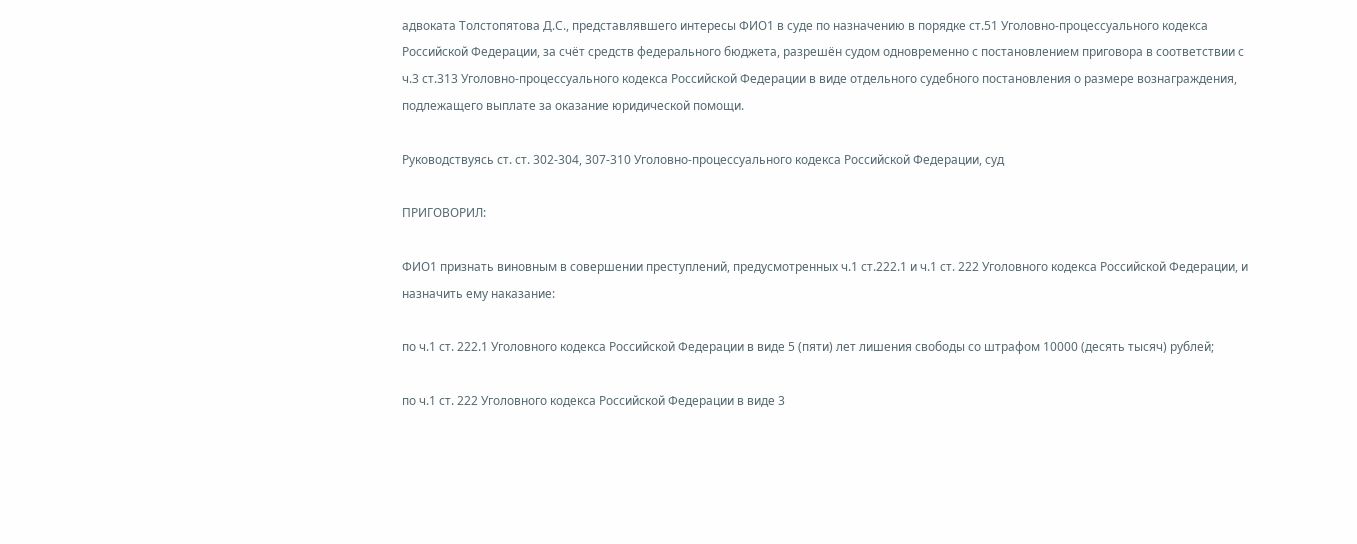адвоката Толстопятова Д.С., представлявшего интересы ФИО1 в суде по назначению в порядке ст.51 Уголовно-процессуального кодекса Российской Федерации, за счёт средств федерального бюджета, разрешён судом одновременно с постановлением приговора в соответствии с ч.3 ст.313 Уголовно-процессуального кодекса Российской Федерации в виде отдельного судебного постановления о размере вознаграждения, подлежащего выплате за оказание юридической помощи.

Руководствуясь ст. ст. 302-304, 307-310 Уголовно-процессуального кодекса Российской Федерации, суд

ПРИГОВОРИЛ:

ФИО1 признать виновным в совершении преступлений, предусмотренных ч.1 ст.222.1 и ч.1 ст. 222 Уголовного кодекса Российской Федерации, и назначить ему наказание:

по ч.1 ст. 222.1 Уголовного кодекса Российской Федерации в виде 5 (пяти) лет лишения свободы со штрафом 10000 (десять тысяч) рублей;

по ч.1 ст. 222 Уголовного кодекса Российской Федерации в виде 3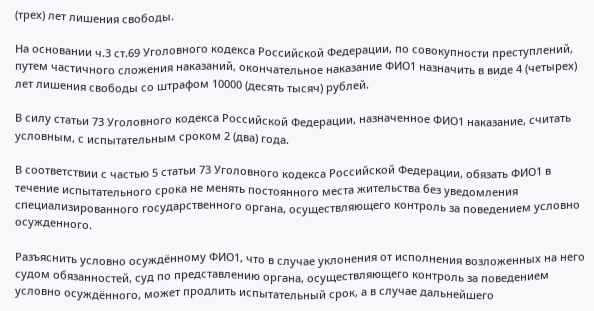(трех) лет лишения свободы.

На основании ч.3 ст.69 Уголовного кодекса Российской Федерации, по совокупности преступлений, путем частичного сложения наказаний, окончательное наказание ФИО1 назначить в виде 4 (четырех) лет лишения свободы со штрафом 10000 (десять тысяч) рублей.

В силу статьи 73 Уголовного кодекса Российской Федерации, назначенное ФИО1 наказание, считать условным, с испытательным сроком 2 (два) года.

В соответствии с частью 5 статьи 73 Уголовного кодекса Российской Федерации, обязать ФИО1 в течение испытательного срока не менять постоянного места жительства без уведомления специализированного государственного органа, осуществляющего контроль за поведением условно осужденного.

Разъяснить условно осуждённому ФИО1, что в случае уклонения от исполнения возложенных на него судом обязанностей, суд по представлению органа, осуществляющего контроль за поведением условно осуждённого, может продлить испытательный срок, а в случае дальнейшего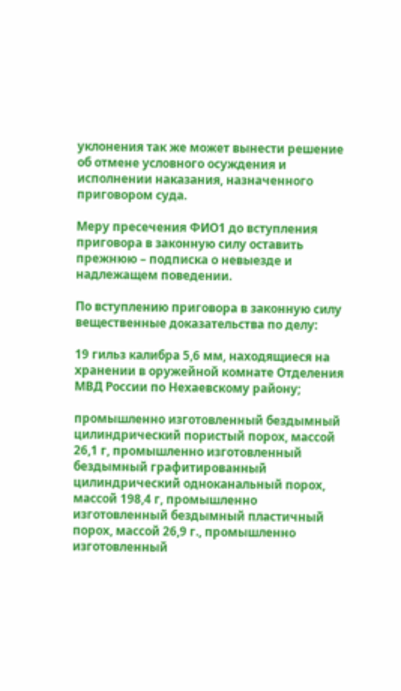уклонения так же может вынести решение об отмене условного осуждения и исполнении наказания, назначенного приговором суда.

Меру пресечения ФИО1 до вступления приговора в законную силу оставить прежнюю – подписка о невыезде и надлежащем поведении.

По вступлению приговора в законную силу вещественные доказательства по делу:

19 гильз калибра 5,6 мм, находящиеся на хранении в оружейной комнате Отделения МВД России по Нехаевскому району;

промышленно изготовленный бездымный цилиндрический пористый порох, массой 26,1 г, промышленно изготовленный бездымный графитированный цилиндрический одноканальный порох, массой 198,4 г, промышленно изготовленный бездымный пластичный порох, массой 26,9 г., промышленно изготовленный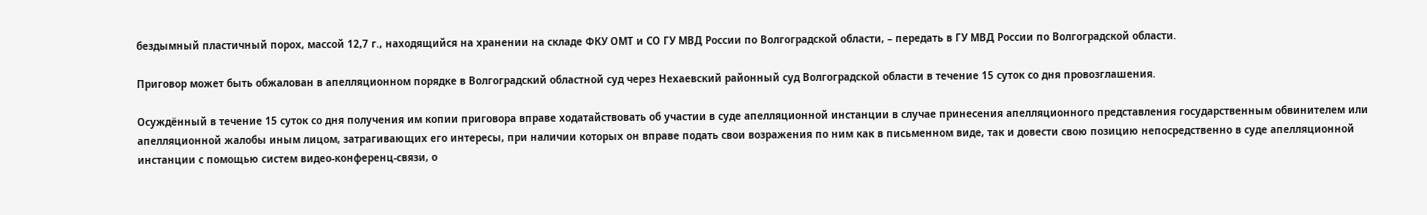бездымный пластичный порох, массой 12,7 г., находящийся на хранении на складе ФКУ ОМТ и СО ГУ МВД России по Волгоградской области, – передать в ГУ МВД России по Волгоградской области.

Приговор может быть обжалован в апелляционном порядке в Волгоградский областной суд через Нехаевский районный суд Волгоградской области в течение 15 суток со дня провозглашения.

Осуждённый в течение 15 суток со дня получения им копии приговора вправе ходатайствовать об участии в суде апелляционной инстанции в случае принесения апелляционного представления государственным обвинителем или апелляционной жалобы иным лицом, затрагивающих его интересы, при наличии которых он вправе подать свои возражения по ним как в письменном виде, так и довести свою позицию непосредственно в суде апелляционной инстанции с помощью систем видео-конференц-связи, о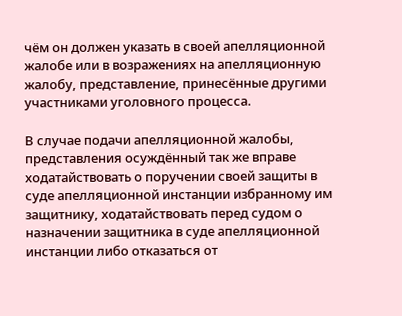чём он должен указать в своей апелляционной жалобе или в возражениях на апелляционную жалобу, представление, принесённые другими участниками уголовного процесса.

В случае подачи апелляционной жалобы, представления осуждённый так же вправе ходатайствовать о поручении своей защиты в суде апелляционной инстанции избранному им защитнику, ходатайствовать перед судом о назначении защитника в суде апелляционной инстанции либо отказаться от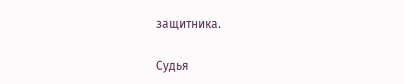защитника.

Судья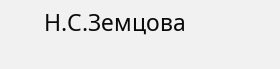Н.С.Земцова